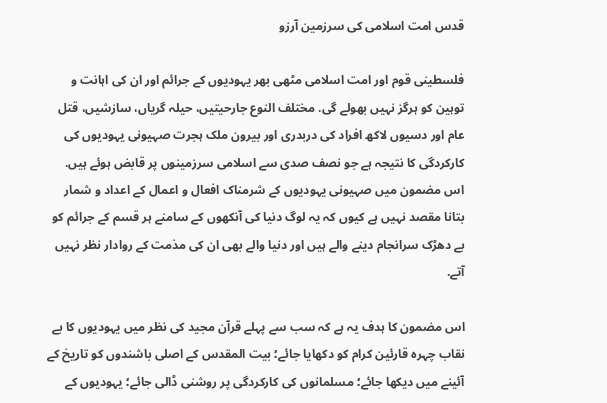قدس امت اسلامی کی سرزمین آرزو

فلسطینی قوم اور امت اسلامی مٹھی بھر یہودیوں کے جرائم اور ان کی اہانت و توہین کو ہرگز نہیں بھولے گی. مختلف النوع جارحیتیں، حیلہ گریاں، سازشیں، قتل عام اور دسیوں لاکھ افراد کی دربدری اور بیرون ملک ہجرت صہیونی یہودیوں کی کارکردگی کا نتیجہ ہے جو نصف صدی سے اسلامی سرزمینوں پر قابض ہوئے ہیں.
اس مضمون میں صہیونی یہودیوں کے شرمناک افعال و اعمال کے اعداد و شمار بتانا مقصد نہیں ہے کیوں کہ یہ لوگ دنیا کی آنکھوں کے سامنے ہر قسم کے جرائم کو بے دھڑک سرانجام دینے والے ہیں اور دنیا والے بھی ان کی مذمت کے روادار نظر نہیں آتے.

اس مضمون کا ہدف یہ ہے کہ سب سے پہلے قرآن مجید کی نظر میں یہودیوں کا بے نقاب چہرہ قارئین کرام کو دکھایا جائے؛ بیت المقدس کے اصلی باشندوں کو تاریخ کے آئینے میں دیکھا جائے؛ مسلمانوں کی کارکردگی پر روشنی ڈالی جائے؛ یہودیوں کے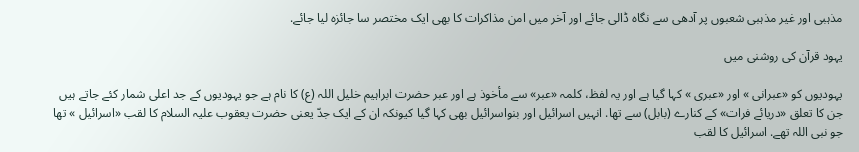مذہبی اور غیر مذہبی شعبوں پر آدھی سے نگاہ ڈالی جائے اور آخر میں امن مذاکرات کا بھی ایک مختصر سا جائزہ لیا جائے.

یہود قرآن کی روشنی میں

یہوديوں کو «عبرانى » اور «عبرى » کہا گیا ہے اور یہ لفظ، کلمہ «عبر» سے مأخوذ ہے اور عبر حضرت ابراہیم خلیل اللہ (ع) کا نام ہے جو یہودیوں کے جد اعلی شمار کئے جاتے ہیں جن کا تعلق «دریائے فرات» کے کنارے (بابل) سے تھا. انہیں اسرائیل اور بنواسرائیل بھی کہا گیا کیونکہ ان کے ایک جدّ یعنی حضرت یعقوب علیہ السلام کا لقب «اسرائيل » تھا جو نبی اللہ تھے. اسرائيل کا لقب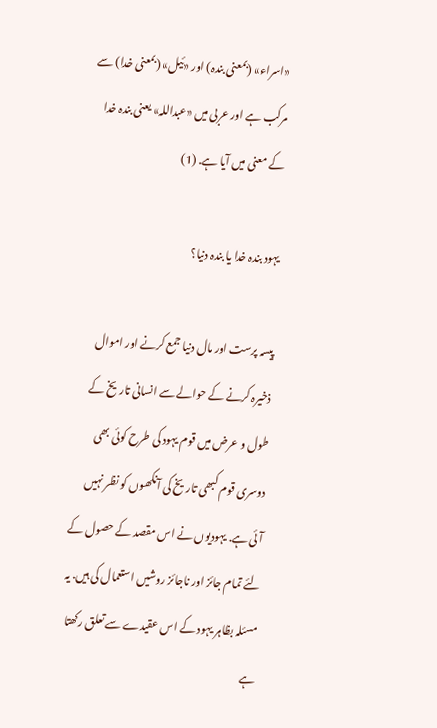«اسراء» (بمعنی بندہ) اور «ئيل» (بمعنی خدا) سے مرکب ہے اور عربی میں «عبداللہ» يعنى بندہ خدا کے معنی میں آیا ہے. (1)

یہود بندہ خدا يا بندہ دنیا؟

پیسہ پرست اور مال دنیا جمع کرنے اور اموال ذخیرہ کرنے کے حوالے سے انسانی تاریخ کے طول و عرض میں قوم یہود کی طرح کوئی بھی دوسری قوم کبھی تاریخ کی آنکھوں کو نظر نہیں آئی ہے. یہودیوں نے اس مقصد کے حصول کے لئے تمام جائز اور ناجائز روشیں استعمال کی ہیں. یہ مسئلہ بظاہر یہود کے اس عقیدے سے تعلق رکھتا ہے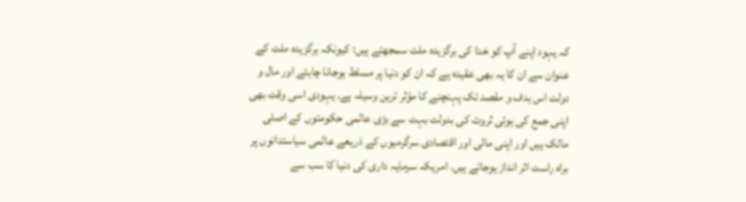کہ یہود اپنے آپ کو خدا کی برگزیدہ ملت سمجھتے ہیں؛ کیونکہ برگزیدہ ملت کے عنوان سے ان کا یہ بھی عقیدہ ہے کہ ان کو دنیا پر مسلط ہوجانا چاہئے اور مال و دولت اس ہدف و مقصد تک پہنچنے کا مؤثر ترین وسیلہ ہے. یہودی اسی وقت بھی اپنی جمع کی ہوئی ثروت کی بدولت بہت سے بڑی عالمی حکومتوں کے اصلی مالک ہیں اور اپنی مالی اور اقتصادی سرگرمیوں کے ذریعے عالمی سیاستدانوں پر براہ راست اثر انداز ہوجاتے ہیں. امریکہ سرمایہ داری کی دنیا کا سب سے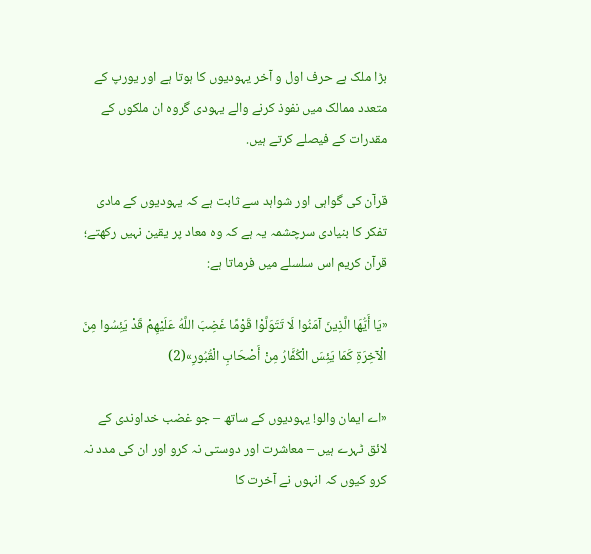بڑا ملک ہے حرف اول و آخر یہودیوں کا ہوتا ہے اور یورپ کے متعدد ممالک میں نفوذ کرنے والے یہودی گروہ ان ملکوں کے مقدرات کے فیصلے کرتے ہیں.

قرآن کی گواہی اور شواہد سے ثابت ہے کہ یہودیوں کے مادی تفکر کا بنیادی سرچشمہ یہ ہے کہ وہ معاد پر یقین نہیں رکھتے؛ قرآن كريم اس سلسلے میں فرماتا ہے:

«يَا أَيُّهَا الَّذِينَ آمَنُوا لَا تَتَوَلَّوْا قَوْمًا غَضِبَ اللَّهُ عَلَيْهِمْ قَدْ يَئِسُوا مِنَ الْآخِرَةِ كَمَا يَئِسَ الْكُفَّارُ مِنْ أَصْحَابِ الْقُبُورِ»(2)

«اے ایمان والو! یہودیوں کے ساتھ – جو غضب خداوندی کے لائق ٹہرے ہیں – معاشرت اور دوستی نہ کرو اور ان کی مدد نہ کرو کیوں کہ انہوں نے آخرت کا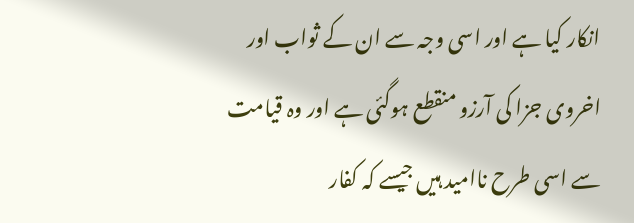انکار کیا ہے اور اسی وجہ سے ان کے ثواب اور اخروی جزا کی آرزو منقطع ہوگئی ہے اور وہ قیامت سے اسی طرح ناامید ہیں جیسے کہ کفار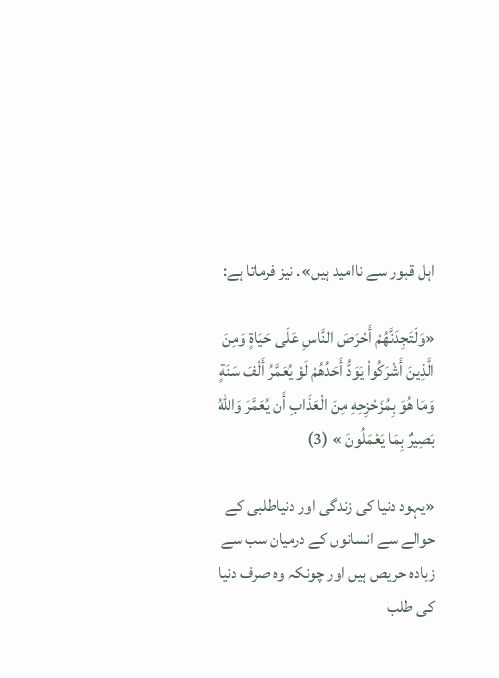اہل قبور سے ناامید ہیں». نيز فرماتا ہے:

«وَلَتَجِدَنَّهُمْ أَحْرَصَ النَّاسِ عَلَى حَيَاةٍ وَمِنَ الَّذِينَ أَشْرَكُواْ يَوَدُّ أَحَدُهُمْ لَوْ يُعَمَّرُ أَلْفَ سَنَةٍ وَمَا هُوَ بِمُزَحْزِحِهِ مِنَ الْعَذَابِ أَن يُعَمَّرَ وَاللّهُ بَصِيرٌ بِمَا يَعْمَلُونَ » (3)

«یہود دنیا کی زندگی اور دنیاطلبی کے حوالے سے انسانوں کے درمیان سب سے زبادہ حریص ہیں اور چونکہ وہ صرف دنیا کی طلب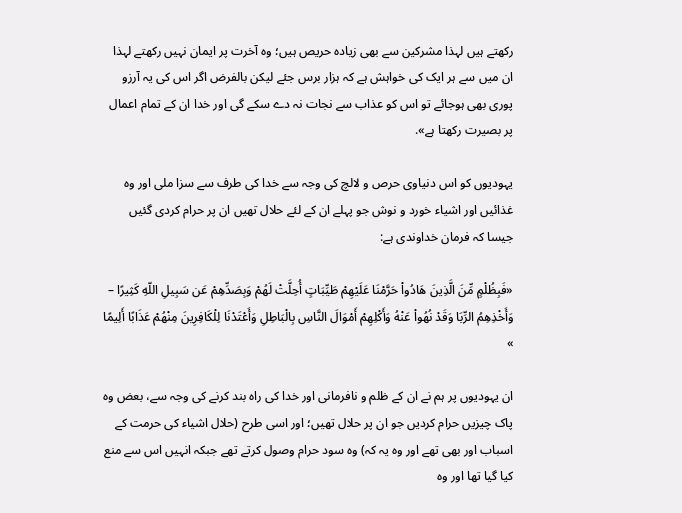رکھتے ہیں لہذا مشرکین سے بھی زیادہ حریص ہیں؛ وہ آخرت پر ایمان نہیں رکھتے لہذا ان میں سے ہر ایک کی خواہش ہے کہ ہزار برس جئے لیکن بالفرض اگر اس کی یہ آرزو پوری بھی ہوجائے تو اس کو عذاب سے نجات نہ دے سکے گی اور خدا ان کے تمام اعمال پر بصیرت رکھتا ہے».

یہودیوں کو اس دنیاوی حرص و لالچ کی وجہ سے خدا کی طرف سے سزا ملی اور وہ غذائیں اور اشیاء خورد و نوش جو پہلے ان کے لئے حلال تھیں ان پر حرام کردی گئیں جیسا کہ فرمان خداوندی ہے:

«فَبِظُلْمٍ مِّنَ الَّذِينَ هَادُواْ حَرَّمْنَا عَلَيْهِمْ طَيِّبَاتٍ أُحِلَّتْ لَهُمْ وَبِصَدِّهِمْ عَن سَبِيلِ اللّهِ كَثِيرًا – وَأَخْذِهِمُ الرِّبَا وَقَدْ نُهُواْ عَنْهُ وَأَكْلِهِمْ أَمْوَالَ النَّاسِ بِالْبَاطِلِ وَأَعْتَدْنَا لِلْكَافِرِينَ مِنْهُمْ عَذَابًا أَلِيمًا »

ان یہودیوں پر ہم نے ان کے ظلم و نافرمانی اور خدا کی راہ بند کرنے کی وجہ سے، بعض وہ پاک چیزیں حرام کردیں جو ان پر حلال تھیں؛ اور اسی طرح (حلال اشیاء کی حرمت کے اسباب اور بھی تھے اور وہ یہ کہ) وہ سود حرام وصول کرتے تھے جبکہ انہیں اس سے منع کیا گیا تھا اور وہ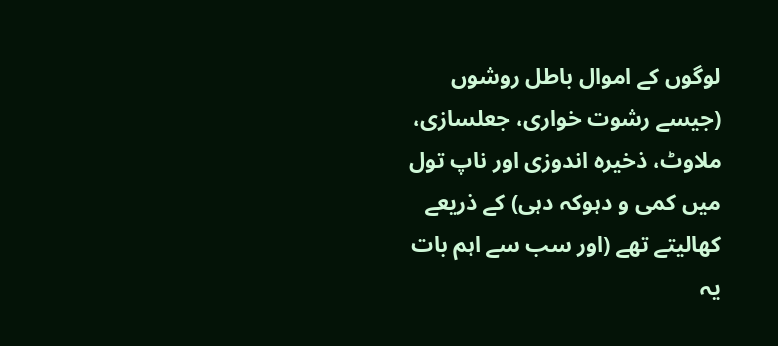لوگوں کے اموال باطل روشوں (جیسے رشوت خواری، جعلسازی، ملاوٹ، ذخیرہ اندوزی اور ناپ تول میں کمی و دہوکہ دہی) کے ذریعے کھالیتے تھے (اور سب سے اہم بات یہ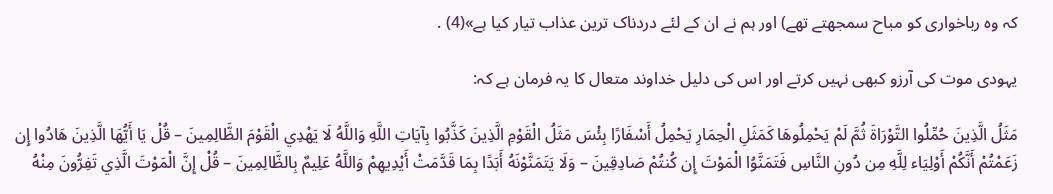کہ وہ رباخواری کو مباح سمجھتے تھے) اور ہم نے ان کے لئے دردناک ترین عذاب تیار کیا ہے»(4) .

یہودی موت کی آرزو کبھی نہیں کرتے اور اس کی دلیل خداوند متعال کا یہ فرمان ہے کہ:

مَثَلُ الَّذِينَ حُمِّلُوا التَّوْرَاةَ ثُمَّ لَمْ يَحْمِلُوهَا كَمَثَلِ الْحِمَارِ يَحْمِلُ أَسْفَارًا بِئْسَ مَثَلُ الْقَوْمِ الَّذِينَ كَذَّبُوا بِآيَاتِ اللَّهِ وَاللَّهُ لَا يَهْدِي الْقَوْمَ الظَّالِمِينَ – قُلْ يَا أَيُّهَا الَّذِينَ هَادُوا إِن زَعَمْتُمْ أَنَّكُمْ أَوْلِيَاء لِلَّهِ مِن دُونِ النَّاسِ فَتَمَنَّوُا الْمَوْتَ إِن كُنتُمْ صَادِقِينَ – وَلَا يَتَمَنَّوْنَهُ أَبَدًا بِمَا قَدَّمَتْ أَيْدِيهِمْ وَاللَّهُ عَلِيمٌ بِالظَّالِمِينَ – قُلْ إِنَّ الْمَوْتَ الَّذِي تَفِرُّونَ مِنْهُ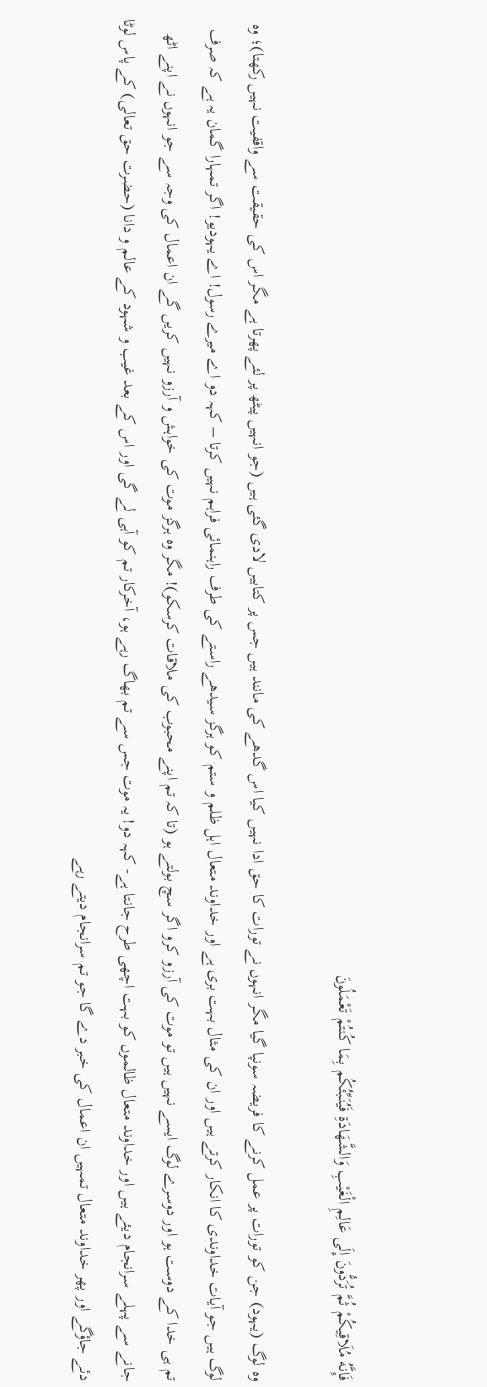فَإِنَّهُ مُلَاقِيكُمْ ثُمَّ تُرَدُّونَ إِلَى عَالِمِ الْغَيْبِ وَالشَّهَادَةِ فَيُنَبِّئُكُم بِمَا كُنتُمْ تَعْمَلُونَ

وہ لوگ (یہود) جن کو تورات پر عمل کرنے کا فریضہ سونپا گیا مگر انہوں نے تورات کا حق ادا نہیں کیا اس گدھے کی مانند ہیں جس پر کتابیں لادی گئی ہیں (جو انہیں پیٹھ پر لئے پھرتا ہے مگر اس کی حقیقت سے واقفیت نہیں رکھتا)؛ وہ لوگ ہیں جو آیات خداوندی کا انکار کرتے ہیں اور ان کی مثال بہت بری ہے اور خداوند متعال اہل ظلم و ستم کو ہرگز سیدھے راستے کی طرف راہنمائی فراہم نہیں کرتا – کہہ دو اے میرے رسول! اے یہودیو! اگر تمہارا گمان یہ ہے کہ صرف تم ہی خدا کے دوست ہو اور دوسرے لوگ ایسے نہیں ہیں تو موت کی آرزو کرو اگر سچ بولتے ہو (تا کہ تم اپنے محبوب کی ملاقات کرسکو)! مگر وہ ہرگز موت کی خواہش و آرزو نہیں کریں گے ان اعمال کی وجہ سے جو انہوں نے اپنے اٹھ جانے سے پہلے سرانجام دیئے ہیں اور خداوند متعال ظالموں کو بہت اچھی طرح جانتا ہے- کہہ دو! یہ موت جس سے تم بھاگ رہے ہو، آخرکار تم کو آہی لے گی اور اس کے بعد غیب و شہود کے عالم و دانا (حضرت حق تعالی) کے پاس لوٹا دئے جاؤگے اور پھر خداوند متعال تمہیں ان اعمال کی خبر دے گا جو تم سرانجام دیتے رہے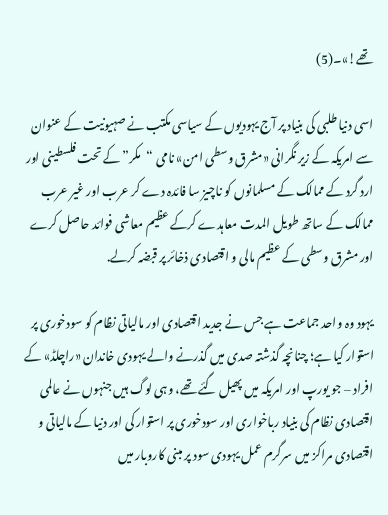تھے!»۔(5)

اسی دنیا طلبی کی بنیاد پر آج یہودیوں کے سیاسی مکتب نے صہیونیت کے عنوان سے امریکہ کے زیر نگرانی «مشرق وسطی امن» نامی “مکر” کے تحت فلسطینی اور ارد گرد کے ممالک کے مسلمانوں کو ناچیز سا فائدہ دے کر عرب اور غیر عرب ممالک کے ساتھ طویل المدت معاہدے کرکے عظیم معاشی فوائد حاصل کرے اور مشرق وسطی کے عظیم مالی و اقتصادی ذخائر پر قبضہ کرلے.

یہود وہ واحد جماعت ہے جس نے جدید اقتصادی اور مالیاتی نظام کو سودخوری پر استوار کیا ہے؛ چنانچہ گذشتہ صدی میں گذرنے والے یہودی خاندان «راچلڈ» کے افراد – جو یورپ اور امریکہ میں پھیل گئے تھے، وہی لوگ ہیں جنہوں نے عالمی اقتصادی نظام کی بنیاد رباخواری اور سودخوری پر استوار کی اور دنیا کے مالیاتی و اقتصادی مراکز میں سرگرم عمل یہودی سود پر مبنی کاروبار میں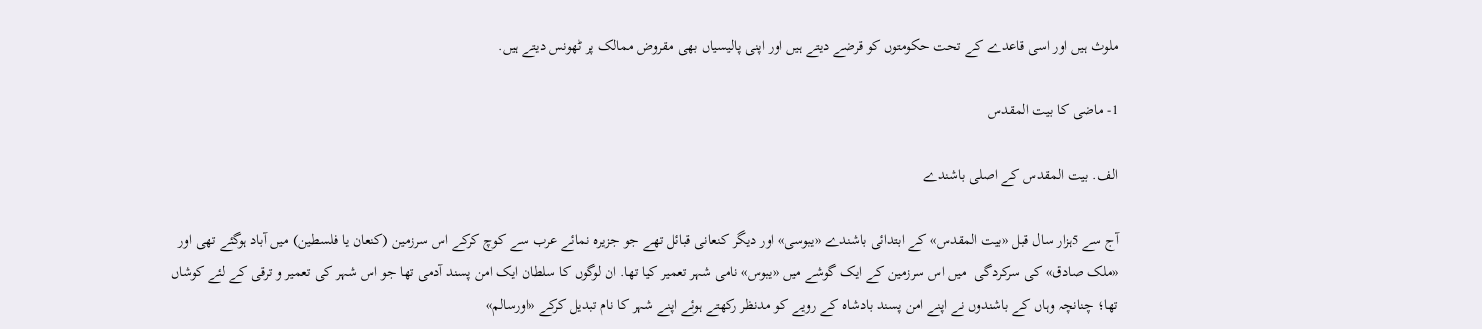ملوث ہیں اور اسی قاعدے کے تحت حکومتوں کو قرضے دیتے ہیں اور اپنی پالیسیاں بھی مقروض ممالک پر ٹھونس دیتے ہیں.

1- ماضی کا بیت المقدس

الف. بیت المقدس کے اصلی باشندے

آج سے 5ہزار سال قبل «بیت المقدس» کے ابتدائی باشندے «یبوسی» اور دیگر کنعانی قبائل تھے جو جزیرہ نمائے عرب سے کوچ کرکے اس سرزمین (کنعان یا فلسطین) میں آباد ہوگئے تھی اور «ملک صادق» کی سرکردگی  میں اس سرزمین کے ایک گوشے میں «یبوس» نامی شہر تعمیر کیا تھا. ان لوگوں کا سلطان ایک امن پسند آدمی تھا جو اس شہر کی تعمیر و ترقی کے لئے کوشاں تھا؛ چنانچہ وہاں کے باشندوں نے اپنے امن پسند بادشاہ کے رویے کو مدنظر رکھتے ہوئے اپنے شہر کا نام تبدیل کرکے «اورسالم»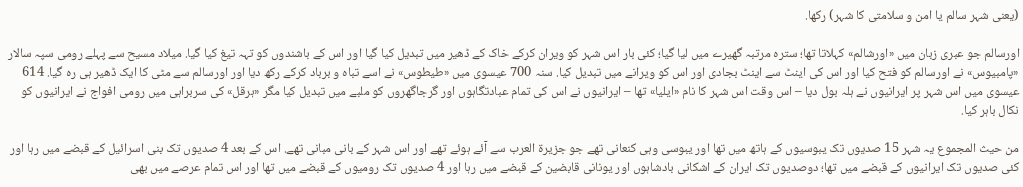(یعنی شہر سالم یا امن و سلامتی کا شہر) رکھا.

اورسالم جو عبری زبان میں «اورشالم» کہلاتا تھا؛ سترہ مرتبہ گھیرے میں لیا گیا؛ کئی بار اس شہر کو ویران کرکے خاک کے ڈھیر میں تبدیل کیا گیا اور اس کے باشندوں کو تہہ تیغ کیا گیا. میلاد مسیح سے پہلے رومی سپہ سالار «پامبیوس» نے اورسالم کو فتح کیا اور اس کی اینٹ سے اینٹ بجادی اور اس کو ویرانے میں تبدیل کیا. سنہ 700 عیسوی میں «طیطوس» نے اسے تباہ و برباد کرکے رکھ دیا اور اورسالم سے مٹی کا ایک ڈھیر ہی رہ گیا. 614 عیسوی میں اس شہر پر ایرانیوں نے ہلہ بول دیا – اس وقت اس شہر کا نام «ایلیا» تھا – ایرانیوں نے اس کی تمام عبادتگاہوں اور گرجاگھروں کو ملبے میں تبدیل کیا مگر «ہرقل» کی سربراہی میں رومی افواج نے ایرانیوں کو نکال باہر کیا.

من حیث المجموع یہ شہر 15 صدیوں تک یبوسیوں کے ہاتھ میں تھا اور یبوسی وہی کنعانی تھے جو جزیرة العرب سے آئے ہوئے تھے اور اس شہر کے بانی مبانی تھے. اس کے بعد 4 صدیوں تک بنی اسرائیل کے قبضے میں رہا اور کئی صدیوں تک ایرانیوں کے قبضے میں تھا؛ دوصدیوں تک ایران کے اشکانی بادشاہوں اور یونانی قابضین کے قبضے میں رہا اور 4 صدیوں تک رومیوں کے قبضے میں تھا اور اس تمام عرصے میں بھی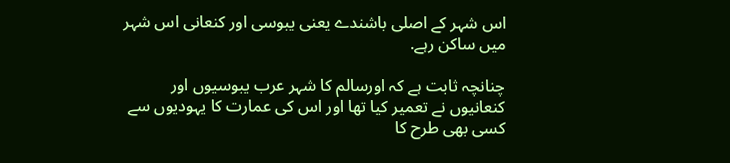اس شہر کے اصلی باشندے یعنی یبوسی اور کنعانی اس شہر میں ساکن رہے.

چنانچہ ثابت ہے کہ اورسالم کا شہر عرب یبوسیوں اور کنعانیوں نے تعمیر کیا تھا اور اس کی عمارت کا یہودیوں سے کسی بھی طرح کا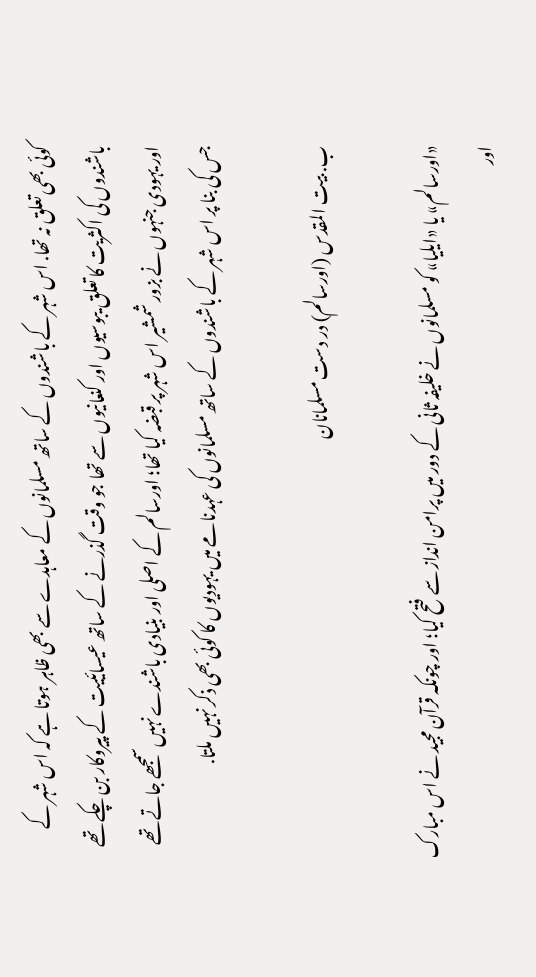کوئی بھی تعلق نہ تھا. اس شہر کے باشندوں کے ساتھ مسلمانوں کے معاہدے سے بھی ظاہر ہوتا ہے کہ اس شہر کے باشندوں کی اکثریت کا تعلق یبوسیوں اور کنعانیوں سے تھا جو وقت گذرنے کے ساتھ عیسائییت کے پیروکار بن چکے تھے اور یہودی جنہوں نے بزور شمشیر اس شہر پر قبضہ کیا تھا؛ اورسالم کے اصلی اور بنیادی باشندے نہیں سمجھے جاتے تھے جس کی بنا پر اس شہر کے باشندوں کے ساتھ مسلمانوں کی عہدنامے میں یہودیوں کا کوئی بھی ذکر نہیں ملتا.

ب. بيت المقدس (اورسالم) در دست مسلمانان

«اورسالم» یا «ایلیا» کو مسلمانوں نے خلیفہ ثانی کے دور میں پرامن انداز سے فتح کیا؛ اور چونکہ قرآن مجید نے اس مبارک اور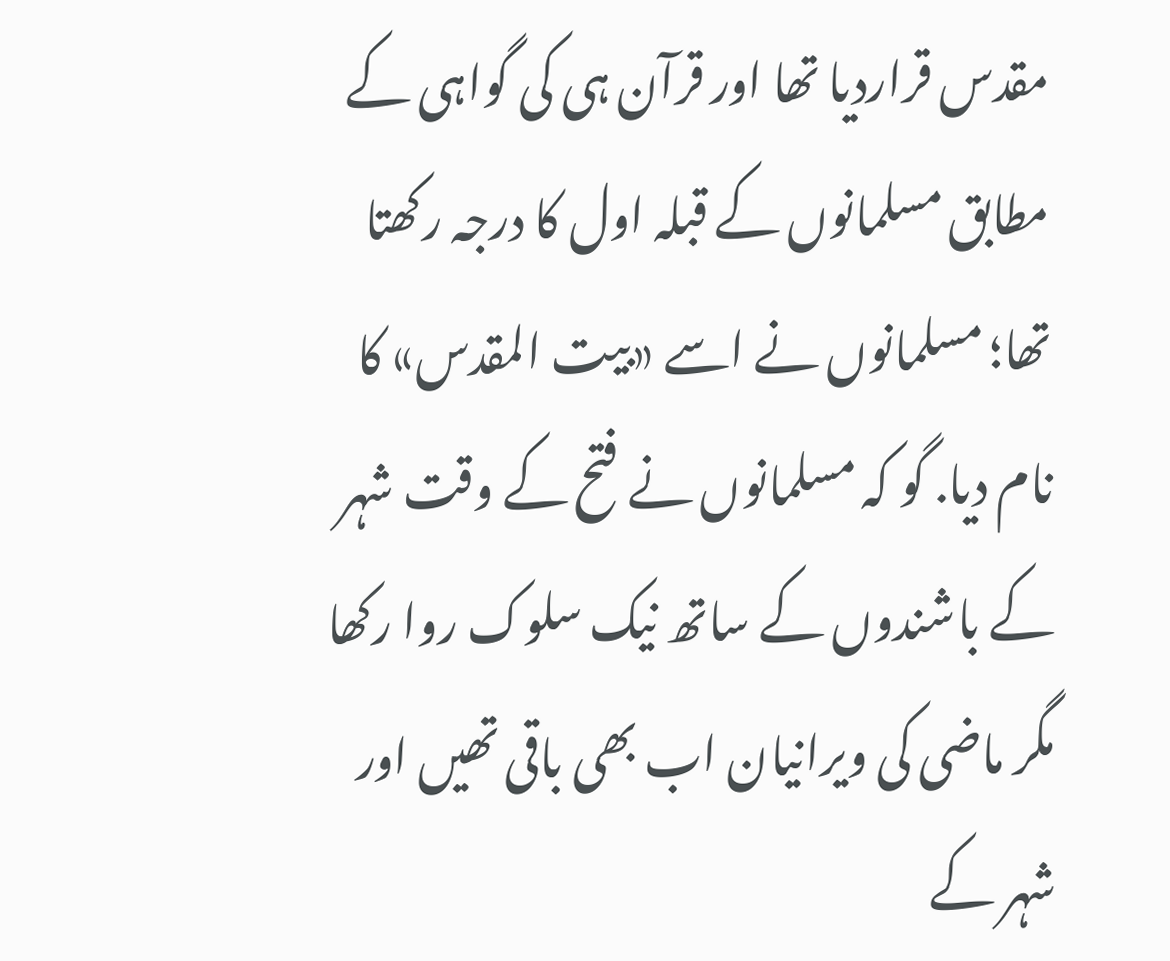مقدس قراردیا تھا اور قرآن ہی کی گواہی کے مطابق مسلمانوں کے قبلہ اول کا درجہ رکھتا تھا؛ مسلمانوں نے اسے «بیت المقدس» کا نام دیا. گو کہ مسلمانوں نے فتح کے وقت شہر کے باشندوں کے ساتھ نیک سلوک روا رکھا مگر ماضی کی ویرانیان اب بھی باقی تھیں اور شہر کے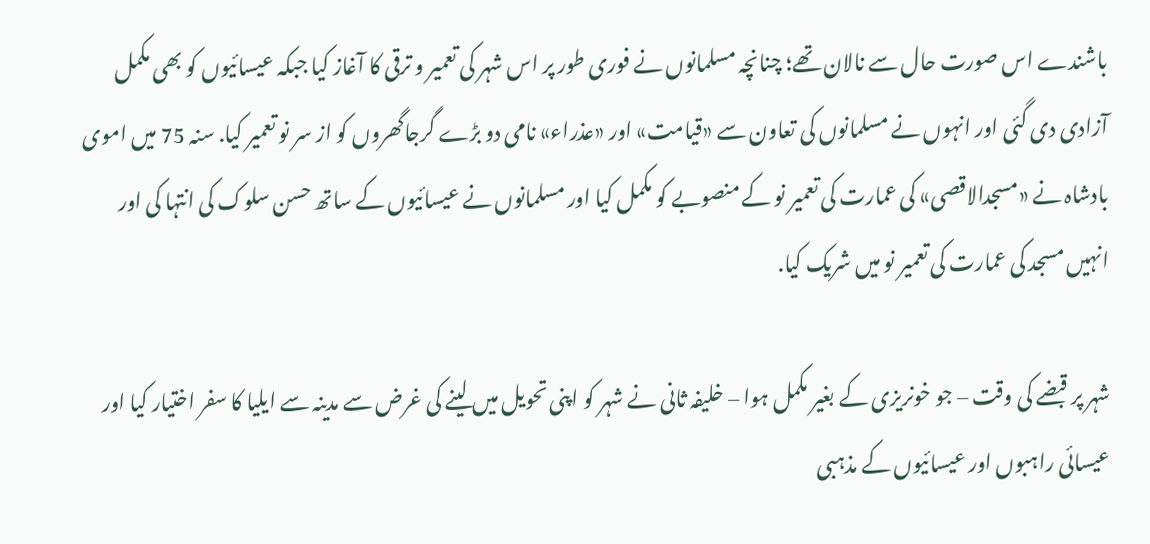باشندے اس صورت حال سے نالان تھے؛ چنانچہ مسلمانوں نے فوری طور پر اس شہر کی تعمیر و ترقی کا آغاز کیا جبکہ عیسائیوں کو بھی مکمل آزادی دی گئی اور انہوں نے مسلمانوں کی تعاون سے «قیامت» اور «عذراء» نامی دو بڑے گرجاگھروں کو از سر نو تعمیر کیا. سنہ 75 میں اموی بادشاہ نے «مسجدالاقصی» کی عمارت کی تعمیر نو کے منصوبے کو مکمل کیا اور مسلمانوں نے عیسائیوں کے ساتھ حسن سلوک کی انتہا کی اور انہیں مسجد کی عمارت کی تعمیر نو میں شریک کیا.

شہر پر قبضے کی وقت – جو خونریزی کے بغیر مکمل ہوا – خلیفہ ثانی نے شہر کو اپنی تحویل میں لینے کی غرض سے مدینہ سے ایلیا کا سفر اختیار کیا اور عیسائی راہبوں اور عیسائیوں کے مذہبی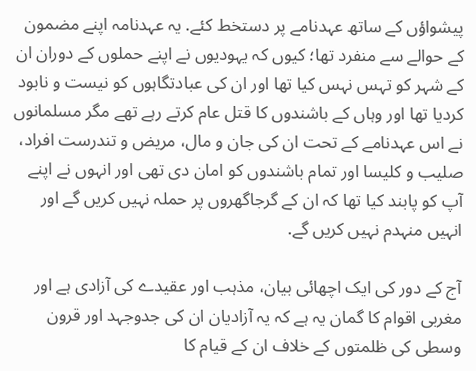پیشواؤں کے ساتھ عہدنامے پر دستخط کئے. یہ عہدنامہ اپنے مضمون کے حوالے سے منفرد تھا؛ کیوں کہ یہودیوں نے اپنے حملوں کے دوران ان کے شہر کو تہس نہس کیا تھا اور ان کی عبادتگاہوں کو نیست و نابود کردیا تھا اور وہاں کے باشندوں کا قتل عام کرتے رہے تھے مگر مسلمانوں نے اس عہدنامے کے تحت ان کی جان و مال، مریض و تندرست افراد، صلیب و کلیسا اور تمام باشندوں کو امان دی تھی اور انہوں نے اپنے آپ کو پابند کیا تھا کہ ان کے گرجاگھروں پر حملہ نہیں کریں گے اور انہیں منہدم نہیں کریں گے.

آج کے دور کی ایک اچھائی بیان، مذہب اور عقیدے کی آزادی ہے اور مغربی اقوام کا گمان یہ ہے کہ یہ آزادیان ان کی جدوجہد اور قرون وسطی کی ظلمتوں کے خلاف ان کے قیام کا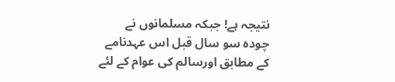نتیجہ ہے! جبکہ مسلمانوں نے چودہ سو سال قبل اس عہدنامے کے مطابق اورسالم کی عوام کے لئے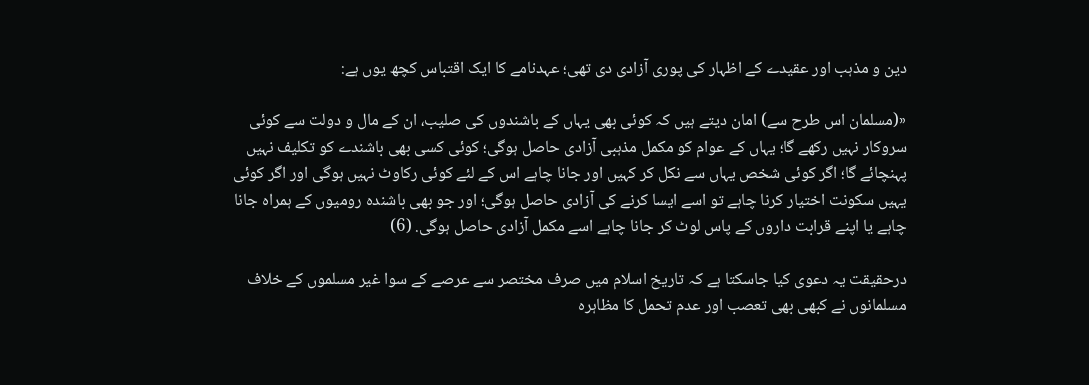دین و مذہب اور عقیدے کے اظہار کی پوری آزادی دی تھی؛ عہدنامے کا ایک اقتباس کچھ یوں ہے:

«(مسلمان اس طرح سے) امان دیتے ہیں کہ کوئی بھی یہاں کے باشندوں کی صلیب، ان کے مال و دولت سے کوئی سروکار نہیں رکھے گا؛ یہاں کے عوام کو مکمل مذہبی آزادی حاصل ہوگی؛ کوئی کسی بھی باشندے کو تکلیف نہیں پہنچائے گا؛ اگر کوئی شخص یہاں سے نکل کر کہیں اور جانا چاہے اس کے لئے کوئی رکاوٹ نہیں ہوگی اور اگر کوئی یہیں سکونت اختیار کرنا چاہے تو اسے ایسا کرنے کی آزادی حاصل ہوگی؛ اور جو بھی باشندہ رومیوں کے ہمراہ جانا چاہے یا اپنے قرابت داروں کے پاس لوٹ کر جانا چاہے اسے مکمل آزادی حاصل ہوگی. (6)

درحقیقت یہ دعوی کیا جاسکتا ہے کہ تاریخ اسلام میں صرف مختصر سے عرصے کے سوا غیر مسلموں کے خلاف مسلمانوں نے کبھی بھی تعصب اور عدم تحمل کا مظاہرہ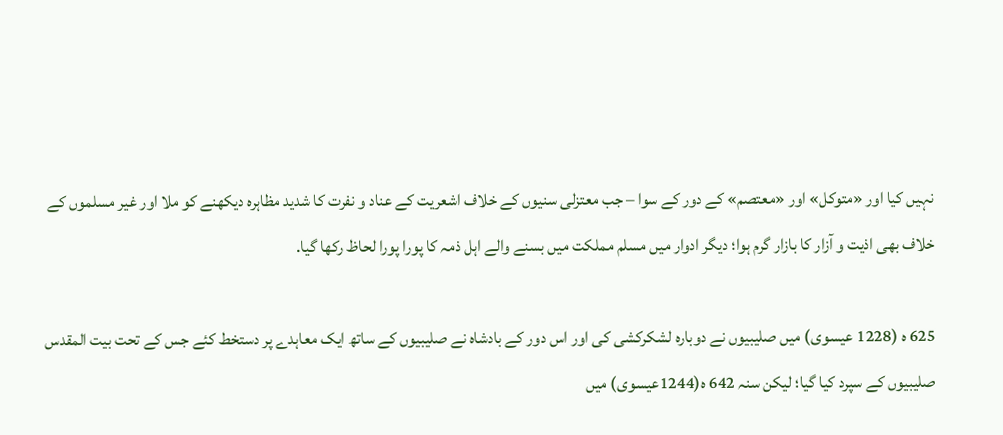نہیں کیا اور «متوکل» اور «معتصم» کے دور کے سوا – جب معتزلی سنیوں کے خلاف اشعریت کے عناد و نفرت کا شدید مظاہرہ دیکھنے کو ملا اور غیر مسلموں کے خلاف بھی اذیت و آزار کا بازار گرم ہوا؛ دیگر ادوار میں مسلم مملکت میں بسنے والے اہل ذمہ کا پورا پورا لحاظ رکھا گیا.

625 ہ (1228 عیسوی) میں صلیبیوں نے دوبارہ لشكركشى کی اور اس دور کے بادشاہ نے صلیبیوں کے ساتھ ایک معاہدے پر دستخط کئے جس کے تحت بیت المقدس صلیبیوں کے سپرد کیا گیا؛ لیکن سنہ 642 ہ(1244عیسوی) میں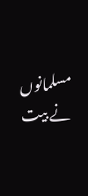مسلمانوں نے بیت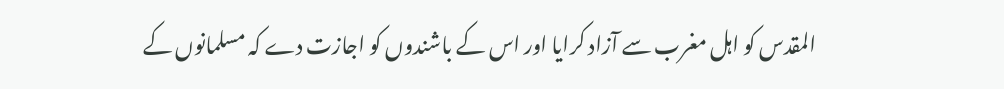المقدس کو اہل مغرب سے آزاد کرایا اور اس کے باشندوں کو اجازت دے کہ مسلمانوں کے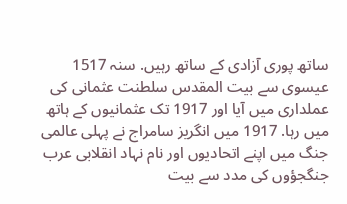ساتھ پوری آزادی کے ساتھ رہیں. سنہ 1517 عیسوی سے بیت المقدس سلطنت عثمانی کی عملداری میں آیا اور 1917 تک عثمانیوں کے ہاتھ میں رہا. 1917 میں انگریز سامراج نے پہلی عالمی جنگ میں اپنے اتحادیوں اور نام نہاد انقلابی عرب جنگجؤوں کی مدد سے بیت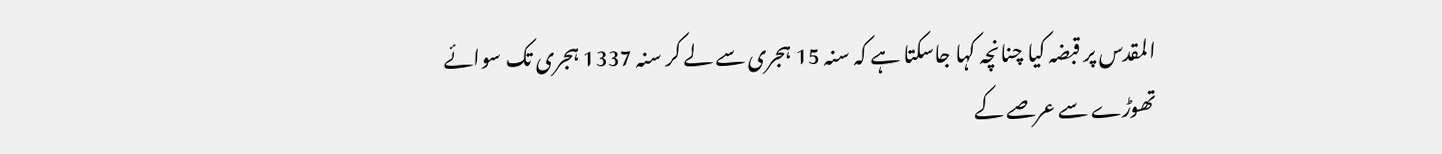المقدس پر قبضہ کیا چنانچہ کہا جاسکتا ہے کہ سنہ 15 ہجری سے لے کر سنہ 1337 ہجری تک سوائے تھوڑے سے عرصے کے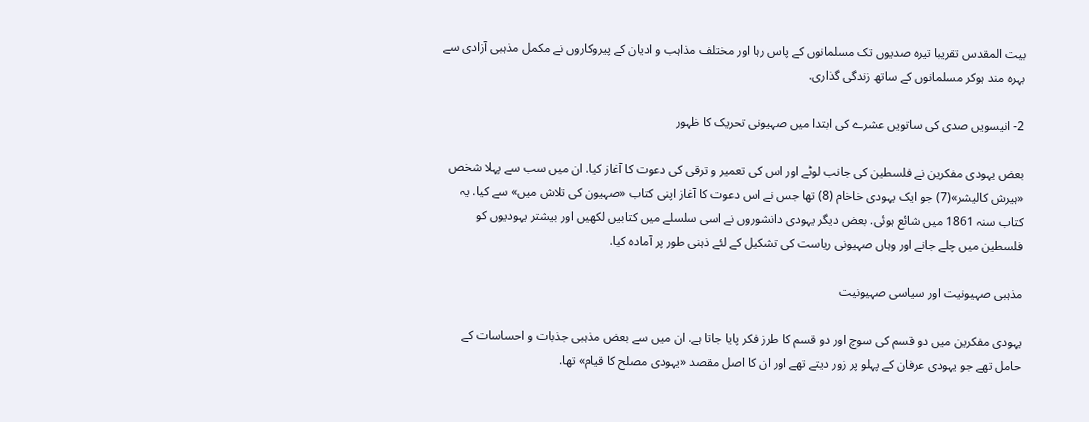بیت المقدس تقریبا تیرہ صدیوں تک مسلمانوں کے پاس رہا اور مختلف مذاہب و ادیان کے پیروکاروں نے مکمل مذہبی آزادی سے بہرہ مند ہوکر مسلمانوں کے ساتھ زندگی گذاری.

2- انیسویں صدی کی ساتویں عشرے کی ابتدا میں صہیونی تحریک کا ظہور

بعض یہودی مفکرین نے فلسطین کی جانب لوٹے اور اس کی تعمیر و ترقی کی دعوت کا آغاز کیا. ان میں سب سے پہلا شخص «ہیرش کالیشر»(7) جو ایک یہودی خاخام (8) تھا جس نے اس دعوت کا آغاز اپنی کتاب «صہیون کی تلاش میں» سے کیا. یہ کتاب سنہ 1861 میں شائع ہوئی. بعض دیگر یہودی دانشوروں نے اسی سلسلے میں کتابیں لکھیں اور بیشتر یہودیوں کو فلسطین میں چلے جانے اور وہاں صہیونی ریاست کی تشکیل کے لئے ذہنی طور پر آمادہ کیا.

مذہبی صہیونیت اور سیاسی صہیونیت

یہودی مفکرین میں دو قسم کی سوچ اور دو قسم کا طرز فکر پایا جاتا ہے. ان میں سے بعض مذہبی جذبات و احساسات کے حامل تھے جو یہودی عرفان کے پہلو پر زور دیتے تھے اور ان کا اصل مقصد «یہودی مصلح کا قیام» تھا.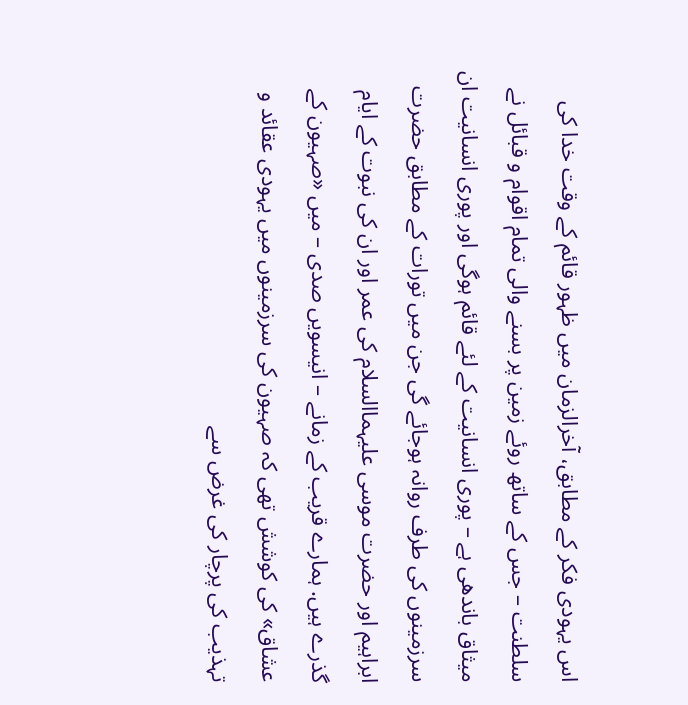اس یہودی فکر کے مطابق، آخرالزمان میں ظہور قائم کے وقت خدا کی سلطنت – جس کے ساتھ روئے زمین پر بسنے والی تمام اقوام و قبائل نے میثاق باندھی ہے – پوری انسانیت کے لئے قائم ہوگی اور پوری انسانیت ان سرزمینوں کی طرف روانہ ہوجائے گی جن میں تورات کے مطابق حضرت ابراہیم اور حضرت موسی علیہماالسلام کی عمر اور ان کی نبوت کے ایام گذرے ہیں. ہمارے قریب کے زمانے – انیسویں صدی – میں «صہیون کے عشاق» کی کوشش تھی کہ صہیون کی سرزمینوں میں یہودی عقائد و تہذیب کی پرچار کی غرض سے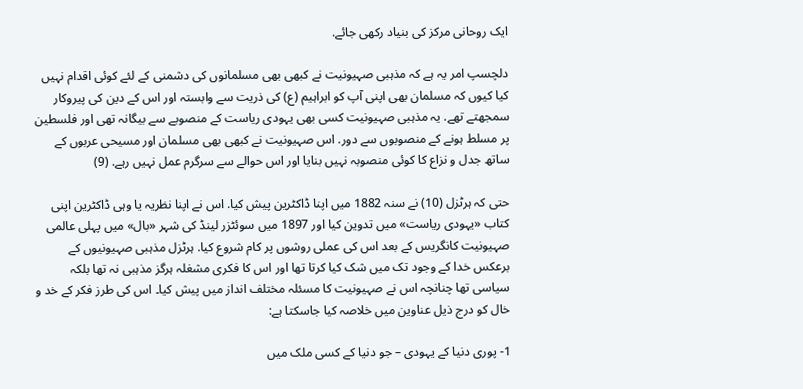ایک روحانی مرکز کی بنیاد رکھی جائے.

دلچسپ امر یہ ہے کہ مذہبی صہیونیت نے کبھی بھی مسلمانوں کی دشمنی کے لئے کوئی اقدام نہیں کیا کیوں کہ مسلمان بھی اپنی آپ کو ابراہیم (ع) کی ذریت سے وابستہ اور اس کے دین کی پیروکار سمجھتے تھے. یہ مذہبی صہیونیت کسی بھی یہودی ریاست کے منصوبے سے بیگانہ تھی اور فلسطین پر مسلط ہونے کے منصوبوں سے دور. اس صہیونیت نے کبھی بھی مسلمان اور مسیحی عربوں کے ساتھ جدل و نزاع کا کوئی منصوبہ نہیں بنایا اور اس حوالے سے سرگرم عمل نہیں رہے. (9)

حتی کہ ہرٹزل (10) نے سنہ 1882 میں اپنا ڈاکٹرین پیش کیا. اس نے اپنا نظریہ یا وہی ڈاکٹرین اپنی کتاب «یہودی ریاست» میں تدوین کیا اور 1897 میں سوئٹزر لینڈ کی شہر «بال» میں پہلی عالمی صہیونیت کانگریس کے بعد اس کی عملی روشوں پر کام شروع کیا. ہرٹزل مذہبی صہیونیوں کے برعکس خدا کے وجود تک میں شک کیا کرتا تھا اور اس کا فکری مشغلہ ہرگز مذہبی نہ تھا بلکہ سیاسی تھا چنانچہ اس نے صہیونیت کا مسئلہ مختلف انداز میں پیش کیا۔ اس کی طرز فکر کے خد و خال کو درج ذیل عناوین میں خلاصہ کیا جاسکتا ہے:

1- پوری دنیا کے یہودی – جو دنیا کے کسی ملک میں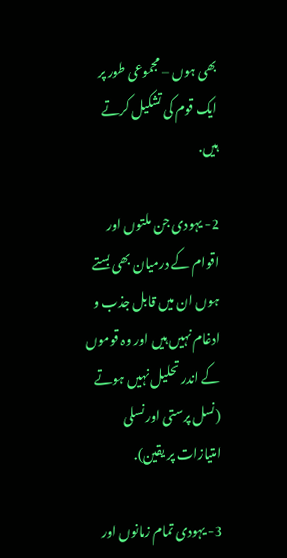بھی ہوں – مجموعی طور پر ایک قوم کی تشکیل کرتے ہیں.

2- یہودی جن ملتوں اور اقوام کے درمیان بھی بستے ہوں ان میں قابل جذب و ادغام نہیں ہیں اور وہ قوموں کے اندر تحلیل نہیں ہوتے (نسل پرستى اور نسلی امتیازات پر یقین).

3- یہودی تمام زمانوں اور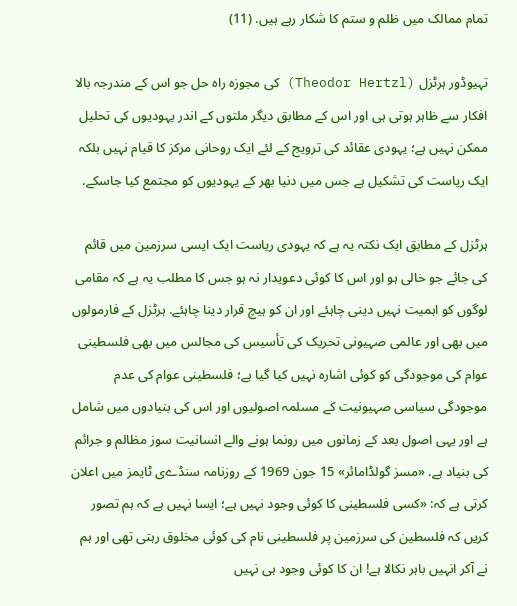تمام ممالک میں ظلم و ستم کا شکار رہے ہیں. (11)

تہیوڈور ہرٹزل (Theodor Hertzl) کی مجوزہ راہ حل جو اس کے مندرجہ بالا افکار سے ظاہر ہوتی ہی اور اس کے مطابق دیگر ملتوں کے اندر یہودیوں کی تحلیل ممکن نہیں ہے؛ یہودی عقائد کی ترویج کے لئے ایک روحانی مرکز کا قیام نہیں بلکہ ایک ریاست کی تشکیل ہے جس میں دنیا بھر کے یہودیوں کو مجتمع کیا جاسکے.

ہرٹزل کے مطابق ایک نکتہ یہ ہے کہ یہودی ریاست ایک ایسی سرزمین میں قائم کی جائے جو خالی ہو اور اس کا کوئی دعویدار نہ ہو جس کا مطلب یہ ہے کہ مقامی لوگوں کو اہمیت نہیں دینی چاہئے اور ان کو ہیچ قرار دینا چاہئے. ہرٹزل کے فارمولوں میں بھی اور عالمی صہیونی تحریک کی تأسیس کی مجالس میں بھی فلسطینی عوام کی موجودگی کو کوئی اشارہ نہیں کیا گیا ہے؛ فلسطینی عوام کی عدم موجودگی سیاسی صہیونیت کے مسلمہ اصولیوں اور اس کی بنیادوں میں شامل ہے اور یہی اصول بعد کے زمانوں میں رونما ہونے والے انسانیت سوز مظالم و جرائم کی بنیاد ہے. «مسز گولڈامائر» 15 جون 1969 کے روزنامہ سنڈےی ٹایمز میں اعلان کرتی ہے کہ: «کسی فلسطینی کا کوئی وجود نہیں ہے؛ ایسا نہیں ہے کہ ہم تصور کریں کہ فلسطین کی سرزمین پر فلسطینی نام کی کوئی مخلوق رہتی تھی اور ہم نے آکر انہیں باہر نکالا ہے! ان کا کوئی وجود ہی نہیں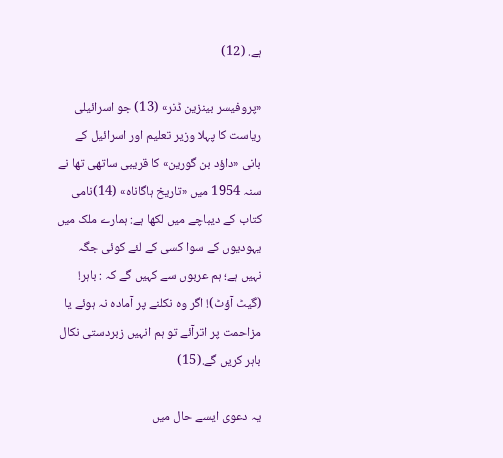ہے. (12)

«پروفیسر بینزين ڈنر» (13) جو اسرائیلی ریاست کا پہلا وزیر تعلیم اور اسرائیل کے بانی «داؤد بن گورین» کا قریبی ساتھی تھا نے سنہ 1954 میں «تاریخ ہاگاناہ» (14)نامی کتاب کے دیباچے میں لکھا ہے: ہمارے ملک میں یہودیوں کے سوا کسی کے لئے کوئی جگہ نہیں ہے؛ ہم عربوں سے کہیں گے کہ : باہر! (گیٹ آؤٹ)! اگر وہ نکلنے پر آمادہ نہ ہوئے یا مزاحمت پر اترآئے تو ہم انہیں زبردستی نکال باہر کریں گے.(15)

یہ دعوی ایسے حال میں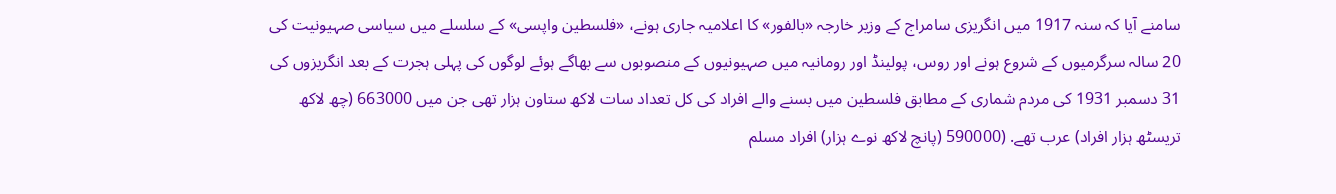سامنے آیا کہ سنہ 1917 میں انگریزی سامراج کے وزیر خارجہ «بالفور» کا اعلامیہ جاری ہونے، «فلسطین واپسی» کے سلسلے میں سیاسی صہیونیت کی 20 سالہ سرگرمیوں کے شروع ہونے اور روس، پولینڈ اور رومانیہ میں صہیونیوں کے منصوبوں سے بھاگے ہوئے لوگوں کی پہلی ہجرت کے بعد انگریزوں کی 31 دسمبر 1931 کی مردم شماری کے مطابق فلسطین میں بسنے والے افراد کی کل تعداد سات لاکھ ستاون ہزار تھی جن میں 663000 (چھ لاکھ تریسٹھ ہزار افراد) عرب تھے. (590000 (پانچ لاکھ نوے ہزار) افراد مسلم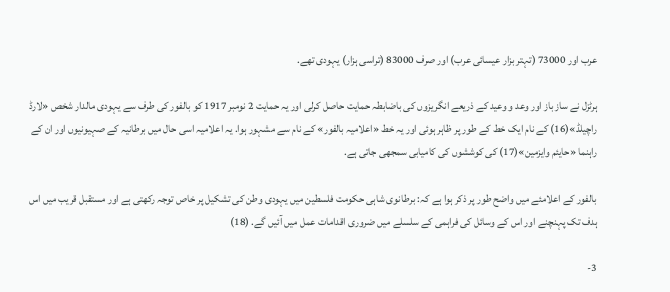عرب اور 73000 (تہتر بزار عیسائی عرب) اور صرف 83000 (تراسی ہزار) یہودی تھے.

ہرٹزل نے ساز باز اور وعد و وعید کے ذریعے انگریزوں کی باضابطہ حمایت حاصل کرلی اور یہ حمایت 2 نومبر 1917 کو بالفور کی طرف سے یہودی مالدار شخص «لارڈ راچیلڈ»(16) کے نام ایک خط کے طور پر ظاہر ہوئی اور یہ خط «اعلامیہ بالفور» کے نام سے مشہور ہوا. یہ اعلامیہ اسی حال میں برطانیہ کے صہیونیوں اور ان کے راہنما «حایئم وایزمین»(17) کی کوششوں کی کامیابی سمجھی جاتی ہے.

بالفور کے اعلامئے میں واضح طور پر ذکر ہوا ہے کہ: برطانوی شاہی حکومت فلسطین میں یہودی وطن کی تشکیل پر خاص توجہ رکھتی ہے اور مستقبل قریب میں اس ہدف تک پہنچنے اور اس کے وسائل کی فراہمی کے سلسلے میں ضروری اقدامات عمل میں آئیں گے. (18)

3-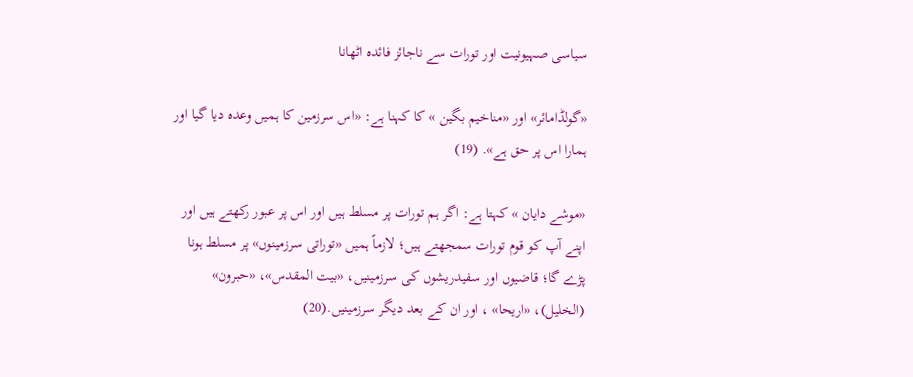سیاسی صہيونيت اور تورات سے ناجائز فائدہ اٹھانا

«گولڈامائر» اور «مناخیم بگين » کا کہنا ہے: «اس سرزمین کا ہمیں وعدہ دیا گیا اور ہمارا اس پر حق ہے». (19)

«موشے دايان » کہتا ہے: اگر ہم تورات پر مسلط ہیں اور اس پر عبور رکھتے ہیں اور اپنے آپ کو قوم تورات سمجھتے ہیں؛ لازماً ہمیں «توراتی سرزمینوں» پر مسلط ہونا پڑے گا؛ قاضیوں اور سفیدریشوں کی سرزمینیں، «بیت المقدس»، «حبرون» (الخلیل)، «اریحا» ، اور ان کے بعد دیگر سرزمینیں.(20)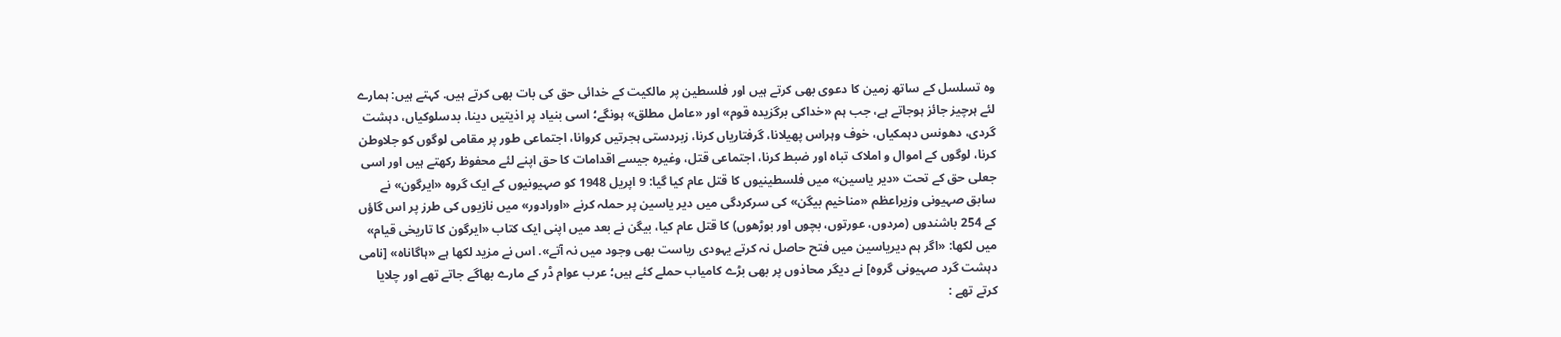وہ تسلسل کے ساتھ زمین کا دعوی بھی کرتے ہیں اور فلسطین پر مالکیت کے خدائی حق کی بات بھی کرتے ہیں. کہتے ہیں: ہمارے لئے ہرچیز جائز ہوجاتے ہے، جب ہم «خداکی برگزیدہ قوم» اور «عامل مطلق» ہونگے؛ اسی بنیاد پر اذیتیں دینا، بدسلوکیاں، دہشت گردی، دھونس دہمکیاں، خوف وہراس پھیلانا، گرفتاریاں کرنا، زبردستی ہجرتیں کروانا، اجتماعی طور پر مقامی لوگوں کو جلاوطن کرنا، لوگوں کے اموال و املاک تباہ اور ضبط کرنا، اجتماعی قتل، وغیرہ جیسے اقدامات کا حق اپنے لئے محفوظ رکھتے ہیں اور اسی جعلی حق کے تحت «دیر یاسین» میں فلسطینیوں کا قتل عام کیا گیا: 9 اپریل 1948 کو صہیونیوں کے ایک گروہ «ایرگون» نے سابق صہیونی وزیراعظم «مناخیم بیگن» کی سرکردگی میں دیر یاسین پر حملہ کرنے «اورادور» میں نازیوں کی طرز پر اس گاؤں کے 254 باشندوں (مردوں، عورتوں، بچوں اور بوڑھوں) کا قتل عام کیا، بیگن نے بعد میں اپنی ایک کتاب «ایرگون کا تاریخی قیام» میں لکھا: «اگر ہم دیریاسین میں فتح حاصل نہ کرتے یہودی ریاست بھی وجود میں نہ آتے». اس نے مزید لکھا ہے «ہاگاناہ» [نامی دہشت گرد صہیونی گروہ] نے دیگر محاذوں پر بھی بڑے کامیاب حملے کئے ہیں؛ عرب عوام ڈر کے مارے بھاگے جاتے تھے اور چلایا کرتے تھے :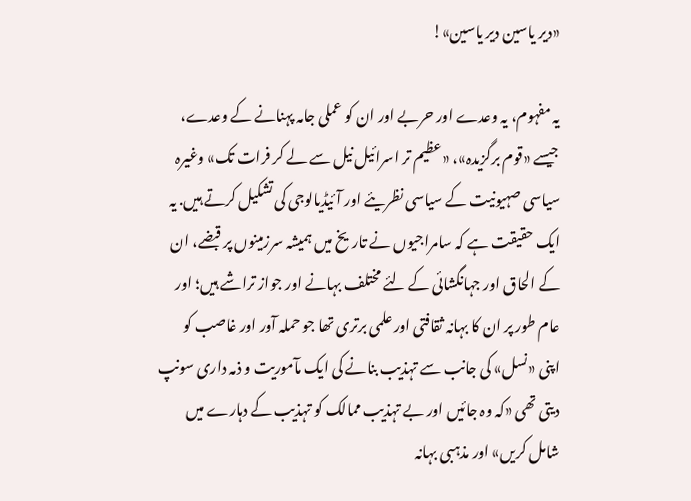«دیر یاسین دیر یاسین»!

یہ مفہوم، یہ وعدے اور حربے اور ان کو عملی جامہ پہنانے کے وعدے، جیسے «قوم برگزیدہ»، «عظیم تر اسرائیل نیل سے لے کر فرات تک» وغیرہ سیاسی صہیونیت کے سیاسی نظریئے اور آئیڈیالوجی کی تشکیل کرتے ہیں. یہ ایک حقیقت ہے کہ سامراجیوں نے تاریخ میں ہمیشہ سرزمینوں پر قبضے، ان کے الحاق اور جہانگشائی کے لئے مختلف بہانے اور جواز تراشے ہیں؛ اور عام طور پر ان کا بہانہ ثقافتی اور علمی برتری تھا جو حملہ آور اور غاصب کو اپنی «نسل» کی جانب سے تہذیب بنانے کی ایک مآموریت و ذمہ داری سونپ دیتی تھی «کہ وہ جائیں اور بے تہذیب ممالک کو تہذیب کے دہارے میں شامل کریں» اور مذہبی بہانہ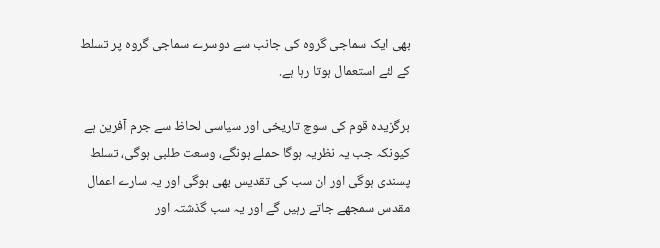بھی ایک سماجی گروہ کی جانب سے دوسرے سماجی گروہ پر تسلط کے لئے استعمال ہوتا رہا ہے.

برگزیدہ قوم کی سوچ تاریخی اور سیاسی لحاظ سے جرم آفرین ہے کیونکہ جب یہ نظریہ ہوگا حملے ہونگے، وسعت طلبی ہوگی، تسلط پسندی ہوگی اور ان سب کی تقدیس بھی ہوگی اور یہ سارے اعمال مقدس سمجھے جاتے رہیں گے اور یہ سب گذشتہ اور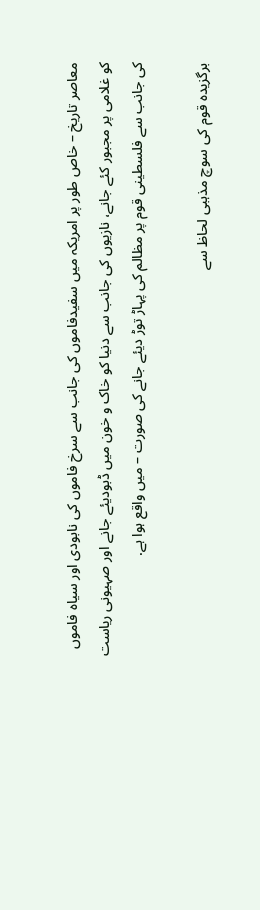معاصر تاریخ – خاص طور پر امریکہ میں سفیدفاموں کی جانب سے سرخ فاموں کی نابودی اور سیاہ فاموں کو غلامی پر مجبور کئے جانے، نازیوں کی جانب سے دنیا کو خاک و خون میں ڈبودیئے جانے اور صہیونی ریاست کی جانب سے فلسطینی قوم پر مظالم کی پہاڑ توڑ دیئے جانے کی صورت – میں واقع ہوا ہے.

برگزیدہ قوم کی سوچ مذہبی لحاظ سے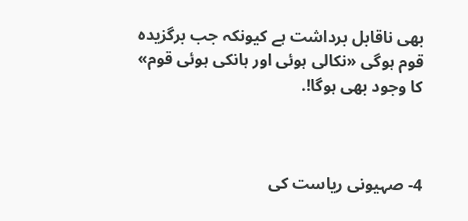بھی ناقابل برداشت ہے کیونکہ جب برگزیدہ قوم ہوگی «نکالی ہوئی اور ہانکی ہوئی قوم» کا وجود بھی ہوگا!.



4- صہیونی ریاست کی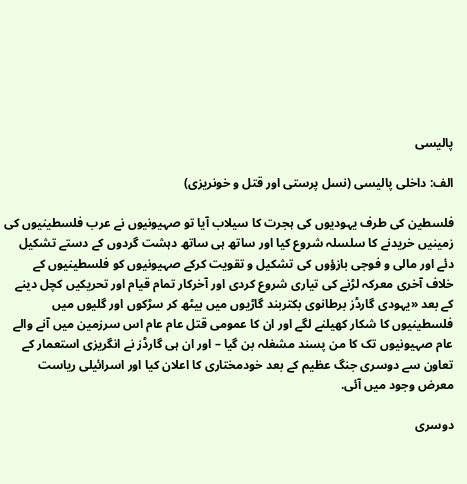پالیسی

الف: داخلی پالیسی (نسل پرستی اور قتل و خونریزی)

فلسطین کی طرف یہودیوں کی ہجرت کا سیلاب آیا تو صہیونیوں نے عرب فلسطینیوں کی زمینیں خریدنے کا سلسلہ شروع کیا اور ساتھ ہی ساتھ دہشت گردوں کے دستے تشکیل دئے اور مالی و فوجی بازؤوں کی تشکیل و تقویت کرکے صہیونیوں کو فلسطینیوں کے خلاف آخری معرکہ لڑنے کی تیاری شروع کردی اور آخرکار تمام قیام اور تحریکیں کچل دینے کے بعد «یہودی گارڈز برطانوی بکتربند گاڑیوں میں بیٹھ کر سڑکوں اور گلیوں میں فلسطینیوں کا شکار کھیلنے لگے اور ان کا عمومی قتل عام عام اس سرزمین میں آنے والے عام صہیونیوں تک کا من پسند مشغلہ بن گیا – اور ان ہی گارڈز نے انگریزی استعمار کے تعاون سے دوسری جنگ عظیم کے بعد خودمختاری کا اعلان کیا اور اسرائیلی ریاست معرض وجود میں آئی.

دوسری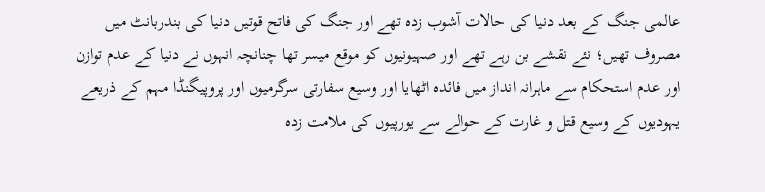عالمی جنگ کے بعد دنیا کی حالات آشوب زدہ تھے اور جنگ کی فاتح قوتیں دنیا کی بندربانٹ میں مصروف تھیں؛ نئے نقشے بن رہے تھے اور صہیونیوں کو موقع میسر تھا چنانچہ انہوں نے دنیا کے عدم توازن اور عدم استحکام سے ماہرانہ انداز میں فائدہ اٹھایا اور وسیع سفارتی سرگرمیوں اور پروپیگنڈا مہم کے ذریعے یہودیوں کے وسیع قتل و غارت کے حوالے سے یورپیوں کی ملامت زدہ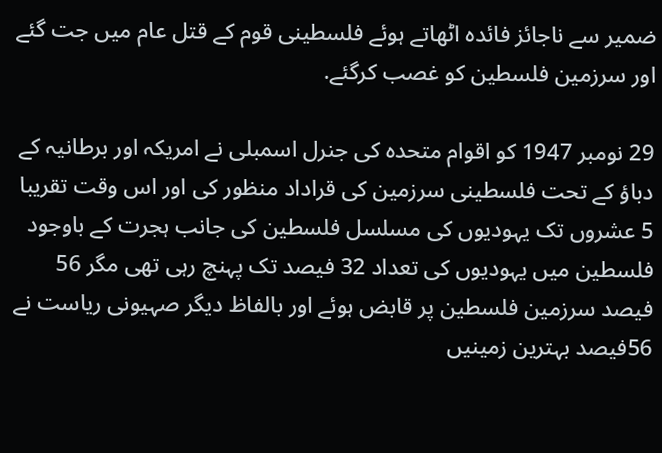ضمیر سے ناجائز فائدہ اٹھاتے ہوئے فلسطینی قوم کے قتل عام میں جت گئے اور سرزمین فلسطین کو غصب کرگئے.

29 نومبر 1947 کو اقوام متحدہ کی جنرل اسمبلی نے امریکہ اور برطانیہ کے دباؤ کے تحت فلسطینی سرزمین کی قراداد منظور کی اور اس وقت تقریبا 5 عشروں تک یہودیوں کی مسلسل فلسطین کی جانب ہجرت کے باوجود فلسطین میں یہودیوں کی تعداد 32 فیصد تک پہنچ رہی تھی مگر 56 فیصد سرزمین فلسطین پر قابض ہوئے اور بالفاظ دیگر صہیونی ریاست نے 56فیصد بہترین زمینیں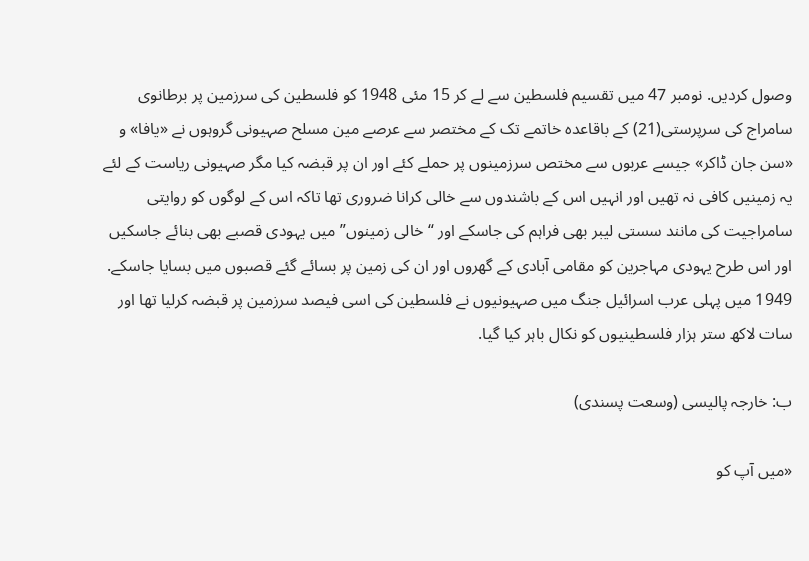وصول کردیں. نومبر 47 میں تقسیم فلسطین سے لے کر 15 مئی 1948 کو فلسطین کی سرزمین پر برطانوی سامراج کی سرپرستی(21) کے باقاعدہ خاتمے تک کے مختصر سے عرصے مين مسلح صہیونی گروہوں نے «يافا» و «سن جان ڈاكر» جیسے عربوں سے مختص سرزمینوں پر حملے کئے اور ان پر قبضہ کیا مگر صہیونی ریاست کے لئے یہ زمینیں کافی نہ تھیں اور انہیں اس کے باشندوں سے خالی کرانا ضروری تھا تاکہ اس کے لوگوں کو روایتی سامراجیت کی مانند سستی لیبر بھی فراہم کی جاسکے اور “خالی زمینوں” میں یہودی قصبے بھی بنائے جاسکیں اور اس طرح یہودی مہاجرین کو مقامی آبادی کے گھروں اور ان کی زمین پر بسائے گئے قصبوں میں بسایا جاسکے. 1949 میں پہلی عرب اسرائیل جنگ میں صہیونیوں نے فلسطین کی اسی فیصد سرزمین پر قبضہ کرلیا تھا اور سات لاکھ ستر ہزار فلسطینیوں کو نکال باہر کیا گیا.

ب: خارجہ پالیسی (وسعت پسندی)

«میں آپ کو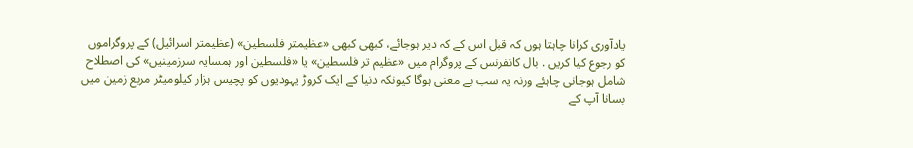یادآوری کرانا چاہتا ہوں کہ قبل اس کے کہ دیر ہوجائے، کبھی کبھی «عظیمتر فلسطین» (عظیمتر اسرائیل) کے پروگراموں کو رجوع کیا کریں . بال کانفرنس کے پروگرام میں «عظیم تر فلسطین» یا «فلسطین اور ہمسایہ سرزمینیں» کی اصطلاح شامل ہوجانی چاہئے ورنہ یہ سب بے معنی ہوگا کیونکہ دنیا کے ایک کروڑ یہودیوں کو پچیس ہزار کیلومیٹر مربع زمین میں بسانا آپ کے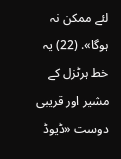لئے ممکن نہ ہوگا». (22) یہ خط ہرٹزل کے مشیر اور قریبی دوست «ڈیوڈ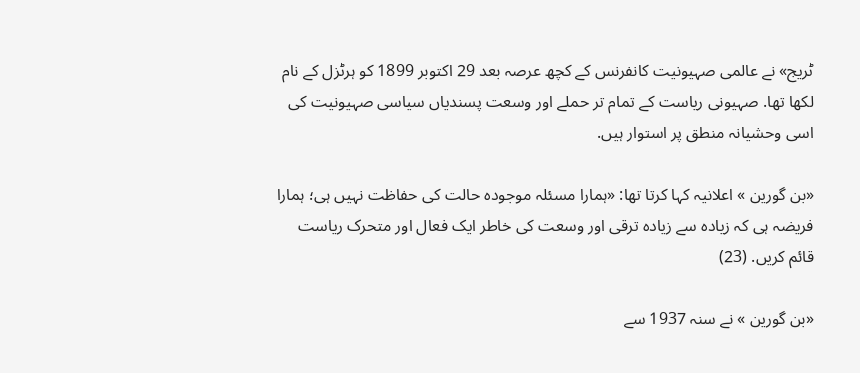ٹریج» نے عالمی صہیونیت کانفرنس کے کچھ عرصہ بعد 29 اکتوبر 1899 کو ہرٹزل کے نام لکھا تھا. صہیونی ریاست کے تمام تر حملے اور وسعت پسندیاں سیاسی صہیونیت کی اسی وحشیانہ منطق پر استوار ہیں.

«بن گورين » اعلانیہ کہا کرتا تھا: «ہمارا مسئلہ موجودہ حالت کی حفاظت نہیں ہی؛ ہمارا فریضہ ہی کہ زیادہ سے زیادہ ترقی اور وسعت کی خاطر ایک فعال اور متحرک ریاست قائم کریں. (23)

«بن گورين » نے سنہ 1937 سے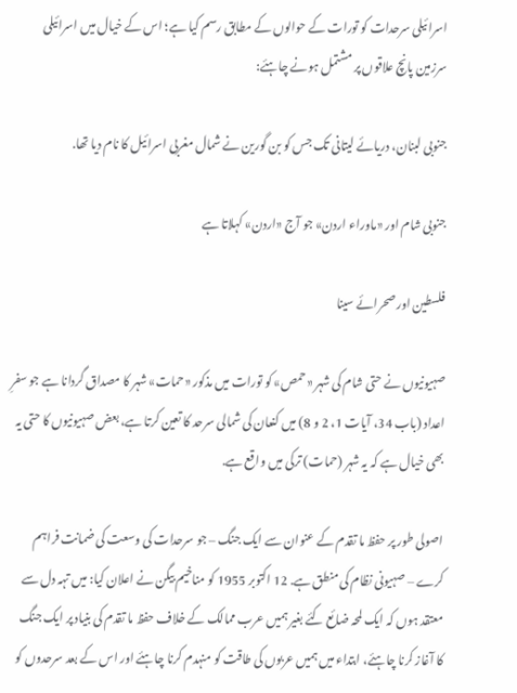اسرائیلی سرحدات کو تورات کے حوالوں کے مطابق رسم کیا ہے؛ اس کے خیال میں اسرائیلی سرزمین پانچ علاقوں پر مشتمل ہونے چاہئے:

جنوبی لبنان، دریائے لیتانی تک جس کو بن گورین نے شمال مغربی اسرائیل کا نام دیا تھا.

جنوبی شام اور «ماوراء اردن» جو آج «اردن» کہلاتا ہے

فلسطین اور صحرائے سینا

صہیونیوں نے حتی شام کی شہر «حمص» کو تورات میں مذکور «حمات» شہر کا مصداق گردانا ہے جو سفرِ اعداد (باب 34، آيات 1، 2 و 8) میں کنعان کی شمالی سرحد کا تعین کرتا ہے، بعض صہیونیوں کا حتی یہ بھی خیال ہے کہ یہ شہر (حمات) ترکی میں واقع ہے.

اصولی طور پر حفظ ما تقدم کے عنوان سے ایک جنگ – جو سرحدات کی وسعت کی ضمانت فراہم کرے – صہیونی نظام کی منطق ہے. 12 اکتوبر 1955 کو مناخیم بیگن نے اعلان کیا: میں تہہ دل سے معتقد ہوں کہ ایک لمحہ ضائع کئے بغیر ہمیں عرب ممالک کے خلاف حفظ ما تقدم کی بنیاد پر ایک جنگ کا آغاز کرنا چاہئے، ابتداء میں ہمیں عربوں کی طاقت کو منہدم کرنا چاہئے اور اس کے بعد سرحدوں کو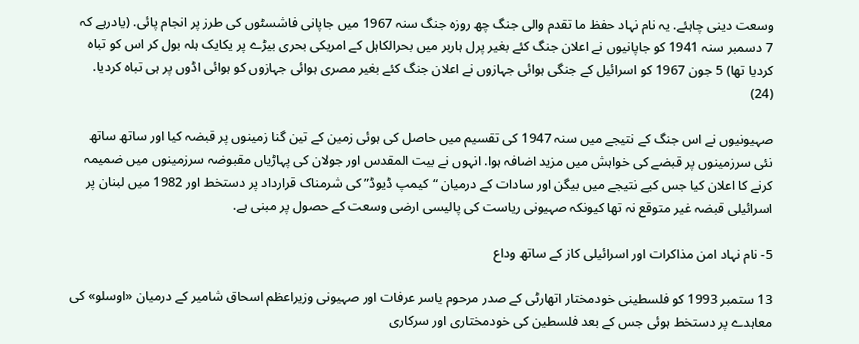وسعت دینی چاہئے. یہ نام نہاد حفظ ما تقدم والی جنگ چھ روزہ جنگ سنہ 1967 میں جاپانی فاشسٹوں کی طرز پر انجام پائی. (یادرہے کہ 7 دسمبر سنہ 1941 کو جاپانیوں نے اعلان جنگ کئے بغیر پرل ہاربر میں بحرالکاہل کے امریکی بحری بیڑے پر یکایک ہلہ بول کر اس کو تباہ کردیا تھا) 5 جون 1967 کو اسرائیل کے جنگی ہوائی جہازوں نے اعلان جنگ کئے بغیر مصری ہوائی جہازوں کو ہوائی اڈوں پر ہی تباہ کردیا. (24)

صہیونيوں نے اس جنگ کے نتیجے میں سنہ 1947 کی تقسیم میں حاصل کی ہوئی زمین کے تین گنا زمینوں پر قبضہ کیا اور ساتھ ساتھ نئی سرزمینوں پر قبضے کی خواہش میں مزید اضافہ ہوا. انہوں نے بیت المقدس اور جولان کی پہاڑیاں مقبوضہ سرزمینوں میں ضمیمہ کرنے کا اعلان کیا جس کیے نتیجے میں بیگن اور سادات کے درمیان “کیمپ ڈیوڈ” کی شرمناک قرارداد پر دستخط اور 1982 میں لبنان پر اسرائیلی قبضہ غیر متوقع نہ تھا کیونکہ صہیونی ریاست کی پالیسی ارضی وسعت کے حصول پر مبنی ہے.

5- نام نہاد امن مذاکرات اور اسرائیلی کاز کے ساتھ وداع

13 ستمبر 1993 کو فلسطینی خودمختار اتھارٹی کے صدر مرحوم یاسر عرفات اور صہیونی وزیراعظم اسحاق شامیر کے درمیان «اوسلو» کی معاہدے پر دستخط ہوئی جس کے بعد فلسطین کی خودمختاری اور سرکاری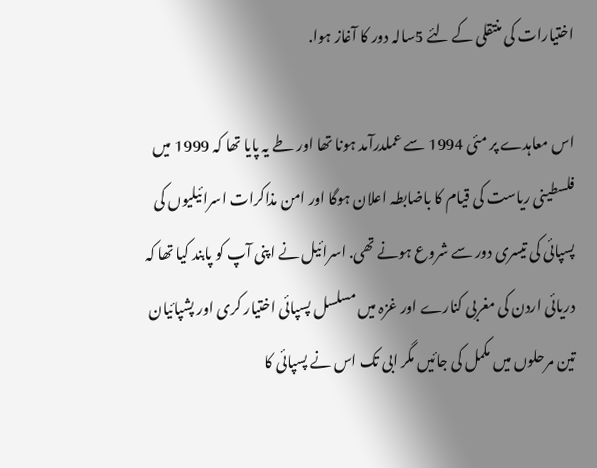اختیارات کی منتقلی کے لئے 5سالہ دور کا آغاز ہوا.

اس معاہدے پر مئی 1994 سے عملدرآمد ہونا تھا اور طے یہ پایا تھا کہ 1999 میں فلسطینی ریاست کی قیام کا باضابطہ اعلان ہوگا اور امن مذاکرات اسرائیلیوں کی پسپائی کی تیسری دور سے شروع ہونے تھی. اسرائیل نے اپنی آپ کو پابند کیا تھا کہ دریائی اردن کی مغربی کنارے اور غزہ میں مسلسل پسپائی اختیار کری اور پشپائیان تین مرحلوں میں مکمل کی جائیں مگر ابی تک اس نے پسپائی کا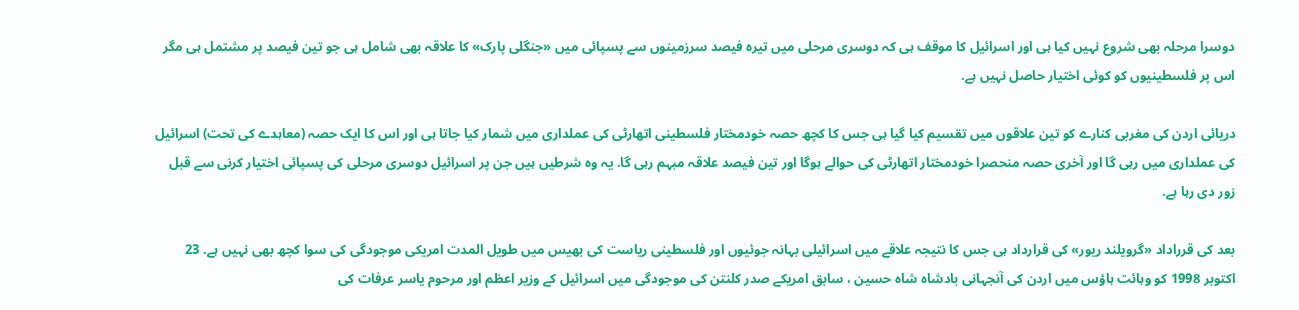دوسرا مرحلہ بھی شروع نہیں کیا ہی اور اسرائیل کا موقف ہی کہ دوسری مرحلی میں تیرہ فیصد سرزمینوں سے پسپائی میں «جنگلی پارک» کا علاقہ بھی شامل ہی جو تین فیصد پر مشتمل ہی مگر اس پر فلسطینیوں کو کوئی اختیار حاصل نہیں ہے.

دریائی اردن کی مغربی کنارے کو تین علاقوں میں تقسیم کیا گیا ہی جس کا کچھ حصہ خودمختار فلسطینی اتھارٹی کی عملداری میں شمار کیا جاتا ہی اور اس کا ایک حصہ (معاہدے کی تحت) اسرائیل کی عملداری میں رہی گا اور آخری حصہ منحصرا خودمختار اتھارٹی کی حوالے ہوگا اور تین فیصد علاقہ مبہم رہی گا. یہ وہ شرطیں ہیں جن پر اسرائیل دوسری مرحلی کی پسپائی اختیار کرنی سے قبل زور دی رہا ہے.

بعد کی قرراداد «گرویلند ریور» کی قرارداد ہی جس کا نتیجہ علاقے میں اسرائیلی بہانہ جوئیوں اور فلسطینی ریاست کی بھیس میں طویل المدت امریکی موجودگی کی سوا کچھ بھی نہیں ہے. 23 اکتوبر 1998 کو وہائت ہاؤس میں اردن کی آنجہانی بادشاہ شاہ حسین ، سابق امریکے صدر کلنتن کی موجودگی میں اسرائیل کے وزیر اعظم اور مرحوم یاسر عرفات کی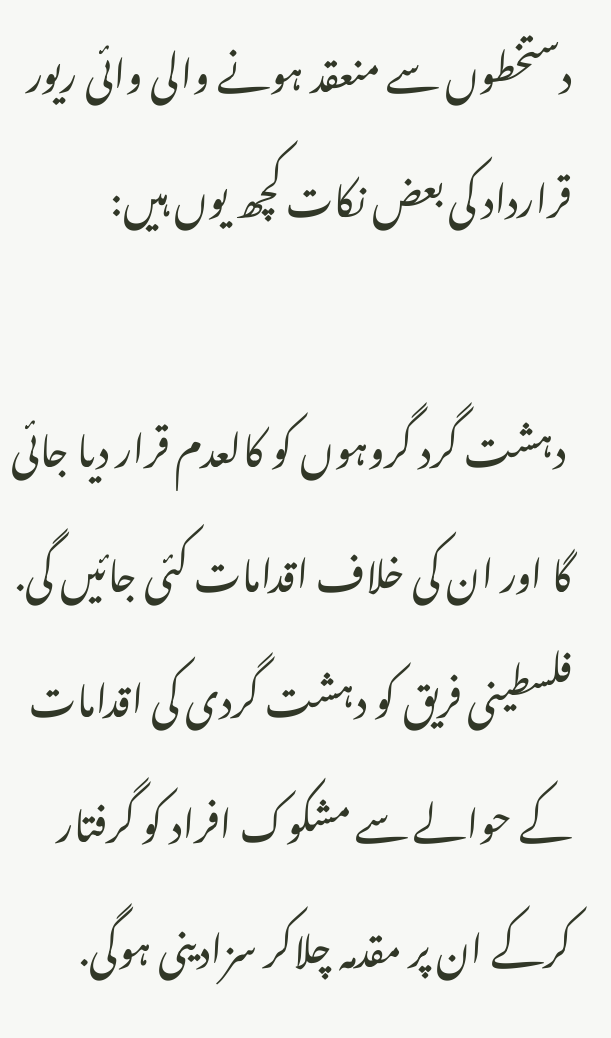دستخطوں سے منعقد ہونے والی وائی ریور قرارداد کی بعض نکات کچھ یوں ہیں:

 دہشت گرد گروہوں کو کالعدم قرار دیا جائی گا اور ان کی خلاف اقدامات کئی جائیں گی. فلسطینی فریق کو دہشت گردی کی اقدامات کے حوالے سے مشکوک افراد کو گرفتار کرکے ان پر مقدمہ چلاکر سزادینی ہوگی.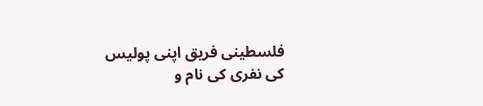فلسطینی فریق اپنی پولیس کی نفری کی نام و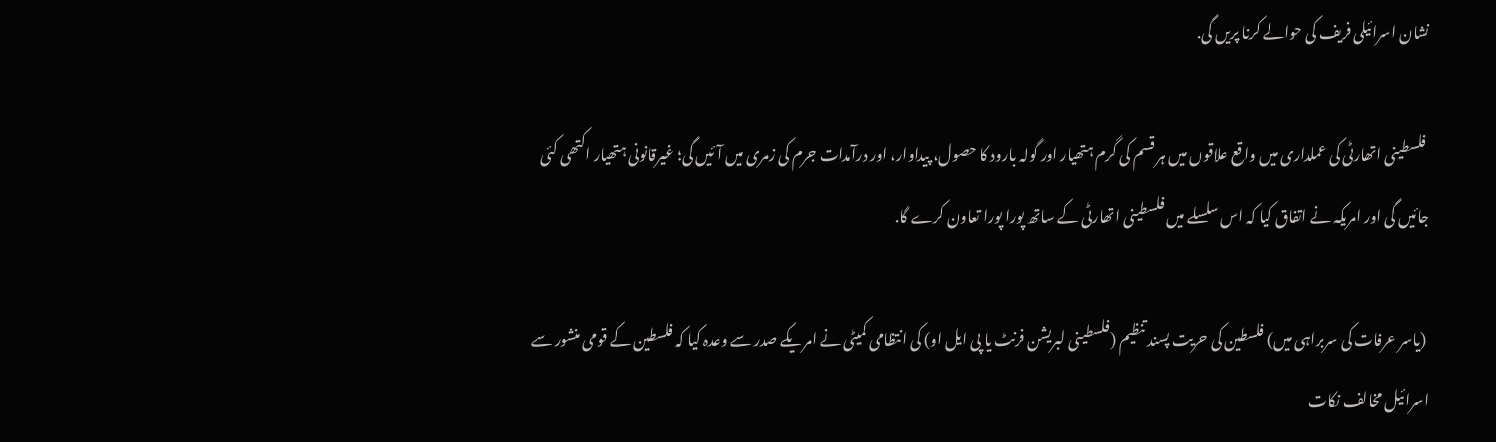نشان اسرائیلی فریف کی حوالے کرنا پریں گی.

 فلسطینی اتھارٹی کی عملداری میں واقع علاقوں میں ہر قسم کی گرم ہتھیار اور گولہ بارود کا حصول، پیداوار، اور درآمدات جرم کی زمری میں آئیں گی؛ غیرقانونی ہتھیار اکتھی کئی جائیں گی اور امریکہ نے اتفاق کیا کہ اس سلسلے میں فلسطینی اتھارٹی کے ساتھ پورا پورا تعاون کرے گا.

 (یاسر عرفات کی سربراہی میں) فلسطین کی حریت پسند تنظیم (فلسطینی لبریشن فرنٹ یا پی ایل او) کی انتظامی کمیٹی نے امریکے صدر سے وعدہ کیا کہ فلسطین کے قومی منشور سے اسرائیل مخالف نکات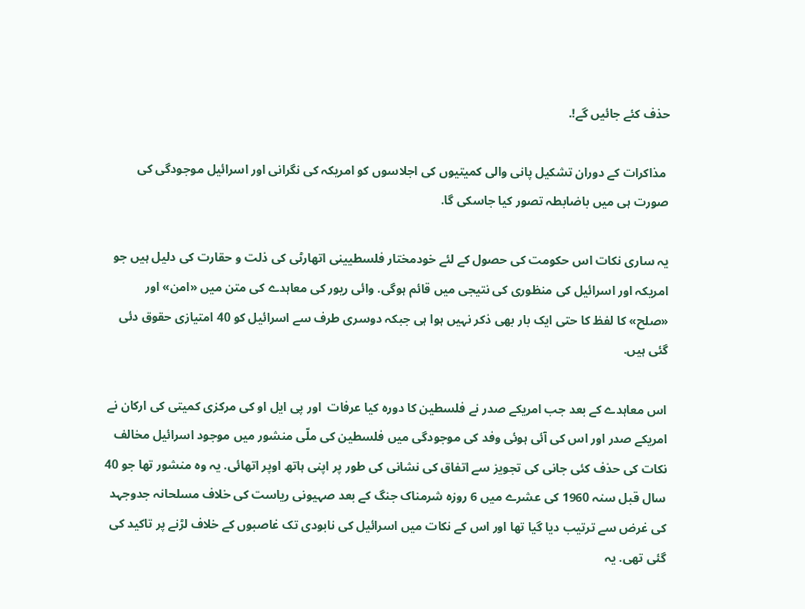حذف کئے جائیں گے!.

 مذاکرات کے دوران تشکیل پانی والی کمیتیوں کی اجلاسوں کو امریکہ کی نگرانی اور اسرائیل موجودگی کی صورت ہی میں باضابطہ تصور کیا جاسکی گا.

یہ ساری نکات اس حکومت کی حصول کے لئے خودمختار فلسطیینی اتھارٹی کی ذلت و حقارت کی دلیل ہیں جو امریکہ اور اسرائیل کی منظوری کی نتیجی میں قائم ہوگی. وائی ریور کی معاہدے کی متن میں «امن» اور «صلح» کا لفظ کا حتی ایک بار بھی ذکر نہیں ہوا ہی جبکہ دوسری طرف سے اسرائیل کو 40 امتیازی حقوق دئی گئی ہیں.

اس معاہدے کے بعد جب امریکے صدر نے فلسطین کا دورہ کیا عرفات  اور پی ایل او کی مرکزی کمیتی کی ارکان نے امریکے صدر اور اس کی آئی ہوئی وفد کی موجودگی میں فلسطین کی ملّی منشور میں موجود اسرائیل مخالف نکات کی حذف کئی جانی کی تجویز سے اتفاق کی نشانی کی طور پر اپنی ہاتھ اوپر اتھائی. یہ وہ منشور تھا جو 40 سال قبل سنہ 1960 کی عشرے میں 6 روزہ شرمناک جنگ کے بعد صہیونی ریاست کی خلاف مسلحانہ جدوجہد کی غرض سے ترتیب دیا گیا تھا اور اس کے نکات میں اسرائیل کی نابودی تک غاصبوں کے خلاف لڑنے پر تاکید کی گئی تھی. یہ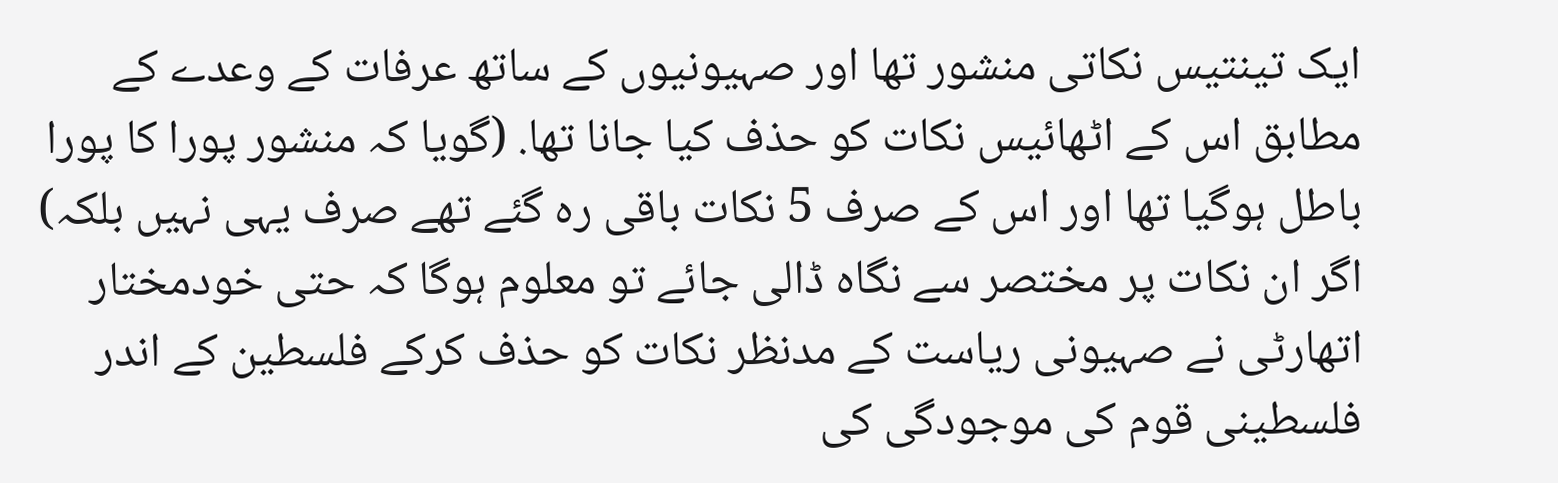ایک تینتیس نکاتی منشور تھا اور صہیونیوں کے ساتھ عرفات کے وعدے کے مطابق اس کے اٹھائیس نکات کو حذف کیا جانا تھا. (گویا کہ منشور پورا کا پورا باطل ہوگیا تھا اور اس کے صرف 5 نکات باقی رہ گئے تھے صرف یہی نہیں بلکہ) اگر ان نکات پر مختصر سے نگاہ ڈالی جائے تو معلوم ہوگا کہ حتی خودمختار اتھارٹی نے صہیونی ریاست کے مدنظر نکات کو حذف کرکے فلسطین کے اندر فلسطینی قوم کی موجودگی کی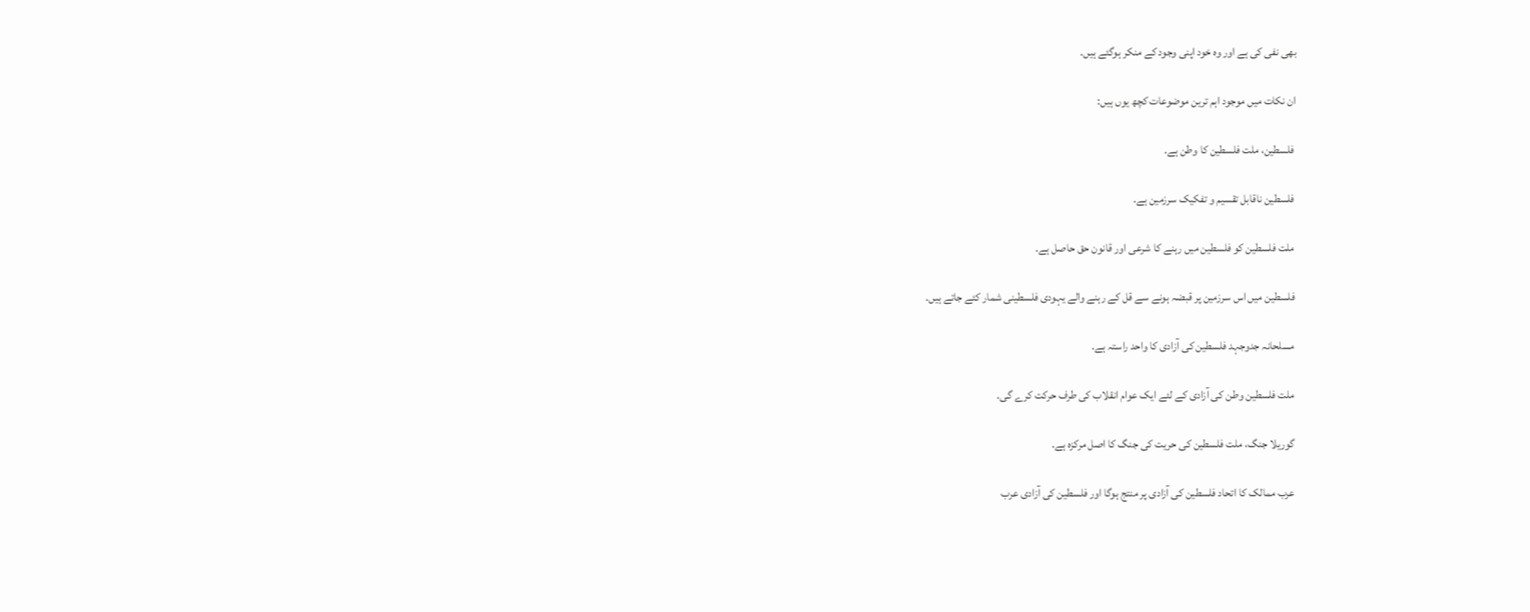بھی نفی کی ہے اور وہ خود اپنی وجود کے منکر ہوگئے ہیں.

ان نکات میں موجود اہم ترین موضوعات کچھ یوں ہیں:

 فلسطين، ملت فلسطين کا وطن ہے.

 فلسطين ناقابل تقسیم و تفکیک سرزمين ہے.

 ملت فلسطين کو فلسطین میں رہنے کا شرعی اور قانون حق حاصل ہے.

 فلسطین میں اس سرزمین پر قبضہ ہونے سے قل کے رہنے والے یہودی فلسطینی شمار کئے جاتے ہیں.

 مسلحانہ جدوجہد فلسطین کی آزادی کا واحد راستہ ہے.

 ملت فلسطين وطن کی آزادی کے لئے ایک عوام انقلاب کی طرف حرکت کرے گی.

 گوریلا جنگ، ملت فلسطین کی حریت کی جنگ کا اصل مرکزہ ہے.

 عرب ممالک کا اتحاد فلسطین کی آزادی پر منتج ہوگا اور فلسطین کی آزادی عرب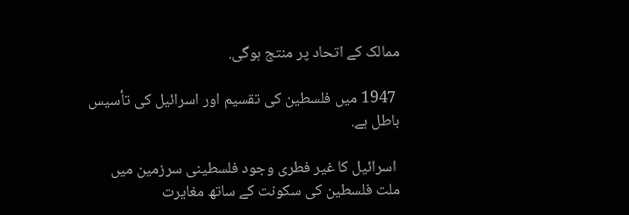ممالک کے اتحاد پر منتج ہوگی.

 1947 میں فلسطین کی تقسیم اور اسرائیل کی تأسیس باطل ہے.

 اسرائیل کا غیر فطری وجود فلسطینی سرزمین میں ملت فلسطین کی سکونت کے ساتھ مغایرت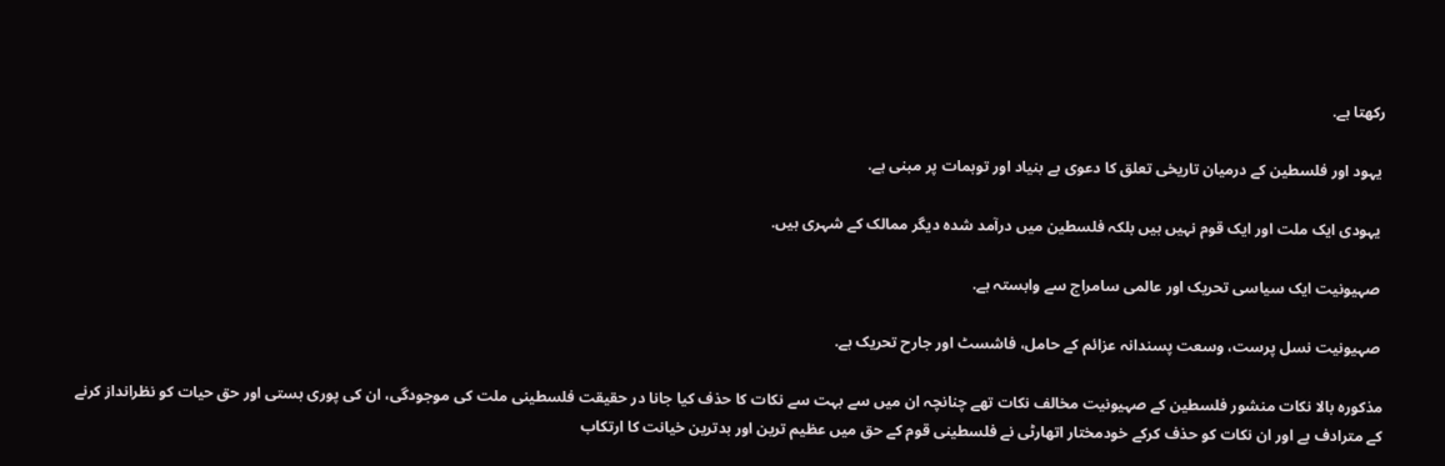رکھتا ہے.

 یہود اور فلسطین کے درمیان تاریخی تعلق کا دعوی بے بنیاد اور توہمات پر مبنی ہے.

 یہودی ایک ملت اور ایک قوم نہیں ہیں بلکہ فلسطین میں درآمد شدہ دیگر ممالک کے شہری ہیں.

 صہیونیت ایک سیاسی تحریک اور عالمی سامراج سے وابستہ ہے.

 صہیونيت نسل پرست، وسعت پسندانہ عزائم کے حامل، فاشسٹ اور جارح تحریک ہے.

مذکورہ بالا نکات منشور فلسطین کے صہیونیت مخالف نکات تھے چنانچہ ان میں سے بہت سے نکات کا حذف کیا جانا در حقیقت فلسطینی ملت کی موجودگی، ان کی پوری ہستی اور حق حیات کو نظرانداز کرنے کے مترادف ہے اور ان نکات کو حذف کرکے خودمختار اتھارٹی نے فلسطینی قوم کے حق میں عظیم ترین اور بدترین خیانت کا ارتکاب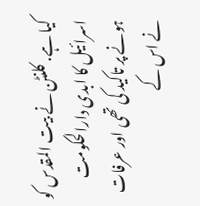کیا ہے. کلنٹن نے بیت المقدس کو اسرائیل کا ابدی دارالحکومت ہونے پر تاکید کی تھی اور عرفات نے اس کے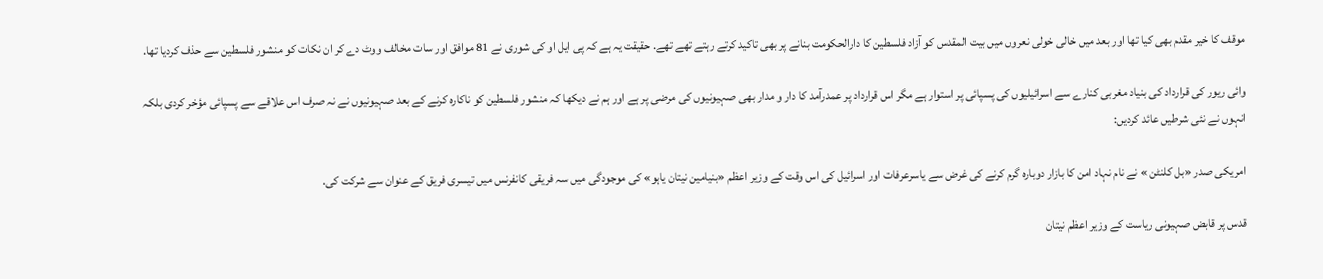موقف کا خیر مقدم بھی کیا تھا اور بعد میں خالی خولی نعروں میں بیت المقدس کو آزاد فلسطین کا دارالحکومت بنانے پر بھی تاکید کرتے رہتے تھے تھے. حقیقت یہ ہے کہ پی ایل او کی شوری نے 81 موافق اور سات مخالف ووٹ دے کر ان نکات کو منشور فلسطین سے حذف کردیا تھا.

وائی ریور کی قرارداد کی بنیاد مغربی کنارے سے اسرائیلیوں کی پسپائی پر استوار ہے مگر اس قرارداد پر عمدرآمد کا دار و مدار بھی صہیونیوں کی مرضی پر ہے اور ہم نے دیکھا کہ منشور فلسطین کو ناکارہ کرنے کے بعد صہیونیوں نے نہ صرف اس علاقے سے پسپائی مؤخر کردی بلکہ انہوں نے نئی شرطیں عائد کردیں:

امریکی صدر «بل كلنٹن » نے نام نہاد امن کا بازار دوبارہ گرم کرنے کی غرض سے یاسرعرفات اور اسرائیل کی اس وقت کے وزیر اعظم «بنیامین نیتان یاہو» کی موجودگی میں سہ فریقی کانفرنس میں تیسری فریق کے عنوان سے شرکت کی.

قدس پر قابض صہیونی ریاست کے وزیر اعظم نیتان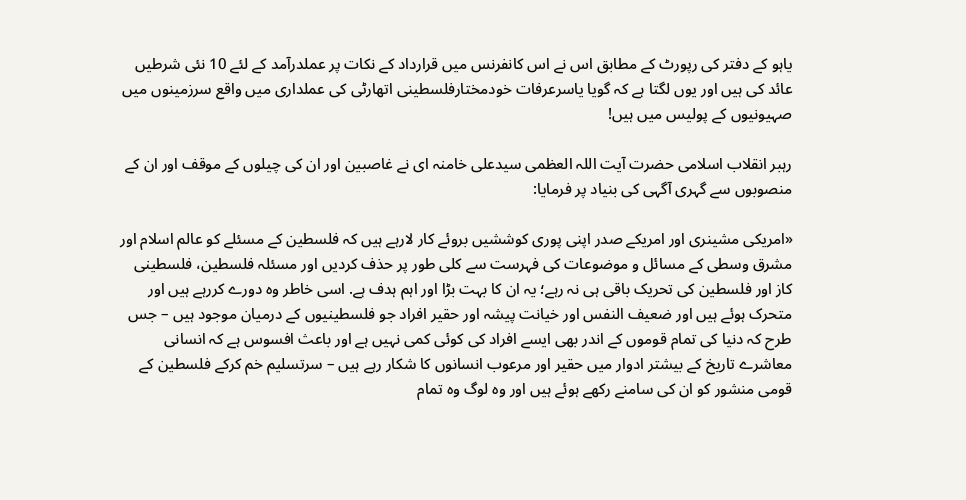یاہو کے دفتر کی رپورٹ کے مطابق اس نے اس کانفرنس میں قرارداد کے نکات پر عملدرآمد کے لئے 10 نئی شرطیں عائد کی ہیں اور یوں لگتا ہے کہ گویا یاسرعرفات خودمختارفلسطینی اتھارٹی کی عملداری میں واقع سرزمینوں میں صہیونیوں کے پولیس میں ہیں!

رہبر انقلاب اسلامی حضرت آیت اللہ العظمی سیدعلی خامنہ ای نے غاصبین اور ان کی چیلوں کے موقف اور ان کے منصوبوں سے گہری آگہی کی بنیاد پر فرمایا:

«امریکی مشینری اور امریکے صدر اپنی پوری کوششیں بروئے کار لارہے ہیں کہ فلسطین کے مسئلے کو عالم اسلام اور مشرق وسطی کے مسائل و موضوعات کی فہرست سے کلی طور پر حذف کردیں اور مسئلہ فلسطین، فلسطینی کاز اور فلسطین کی تحریک باقی ہی نہ رہے؛ یہ ان کا بہت بڑا اور اہم ہدف ہے. اسی خاطر وہ دورے کررہے ہیں اور متحرک ہوئے ہیں اور ضعیف النفس اور خیانت پیشہ اور حقیر افراد جو فلسطینیوں کے درمیان موجود ہیں – جس طرح کہ دنیا کی تمام قوموں کے اندر بھی ایسے افراد کی کوئی کمی نہیں ہے اور باعث افسوس ہے کہ انسانی معاشرے تاریخ کے بیشتر ادوار میں حقیر اور مرعوب انسانوں کا شکار رہے ہیں – سرتسلیم خم کرکے فلسطین کے قومی منشور کو ان کی سامنے رکھے ہوئے ہیں اور وہ لوگ وہ تمام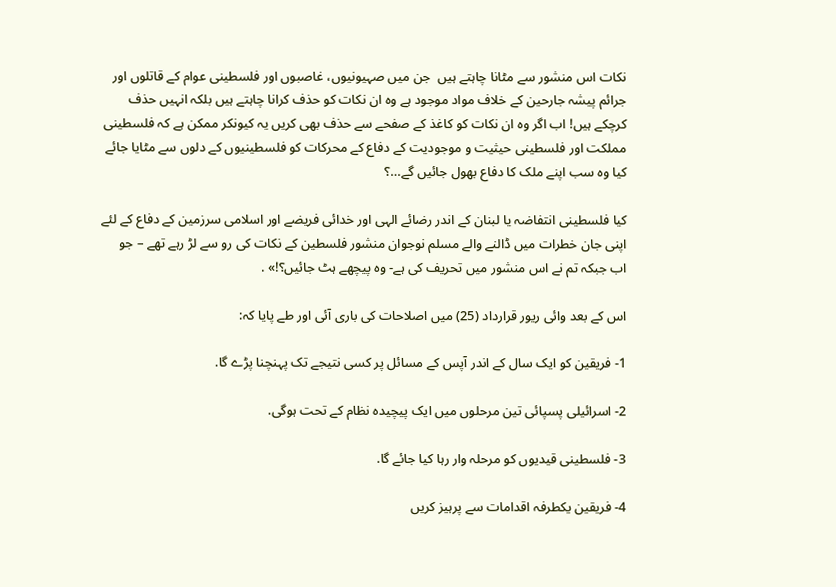نکات اس منشور سے مٹانا چاہتے ہیں  جن میں صہیونیوں، غاصبوں اور فلسطینی عوام کے قاتلوں اور جرائم پیشہ جارحین کے خلاف مواد موجود ہے وہ ان نکات کو حذف کرانا چاہتے ہیں بلکہ انہیں حذف کرچکے ہیں! اب اگر وہ ان نکات کو کاغذ کے صفحے سے حذف بھی کریں یہ کیونکر ممکن ہے کہ فلسطینی مملکت اور فلسطینی حیثیت و موجودیت کے دفاع کے محرکات کو فلسطینیوں کے دلوں سے مٹایا جائے کیا وہ سب اپنے ملک کا دفاع بھول جائیں گے…؟

کیا فلسطینی انتفاضہ یا لبنان کے اندر رضائے الہی اور خدائی فریضے اور اسلامی سرزمین کے دفاع کے لئے اپنی جان خطرات میں ڈالنے والے مسلم نوجوان منشور فلسطین کے نکات کی رو سے لڑ رہے تھے – جو اب جبکہ تم نے اس منشور میں تحریف کی ہے- وہ پیچھے ہٹ جائیں؟!» .

اس کے بعد وائی ریور قرارداد (25) میں اصلاحات کی باری آئی اور طے پایا کہ:

1- فریقین کو ایک سال کے اندر آپس کے مسائل پر کسی نتیجے تک پہنچنا پڑے گا.

2- اسرائیلی پسپائی تین مرحلوں میں ایک پیچیدہ نظام کے تحت ہوگی.

3- فلسطینی قیدیوں کو مرحلہ وار رہا کیا جائے گا.

4- فریقین یکطرفہ اقدامات سے پرہیز کریں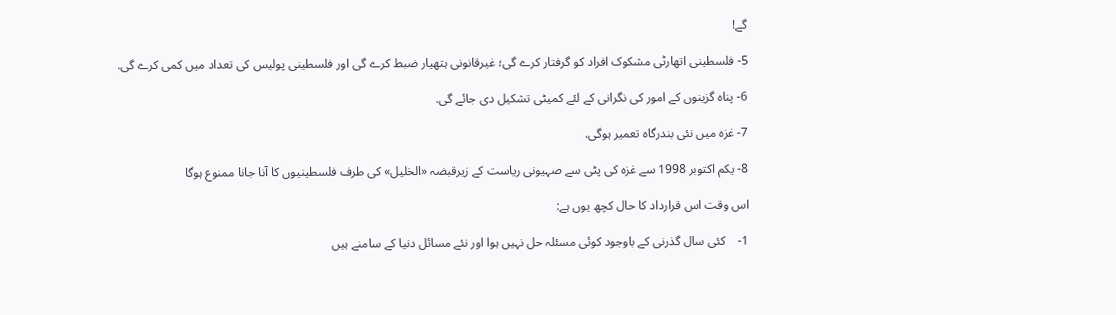گے!

5- فلسطینی اتھارٹی مشکوک افراد کو گرفتار کرے گی؛ غیرقانونی ہتھیار ضبط کرے گی اور فلسطینی پولیس کی تعداد میں کمی کرے گی.

6- پناہ گزینوں کے امور کی نگرانی کے لئے کمیٹی تشکیل دی جائے گی.

7- غزہ میں نئی بندرگاہ تعمیر ہوگی.

8- یکم اکتوبر 1998 سے غزہ کی پٹی سے صہیونی ریاست کے زیرقبضہ «الخلیل» کی طرف فلسطینیوں کا آنا جانا ممنوع ہوگا

اس وقت اس قرارداد کا حال کچھ یوں ہے:

1-    کئی سال گذرنی کے باوجود کوئی مسئلہ حل نہیں ہوا اور نئے مسائل دنیا کے سامنے ہیں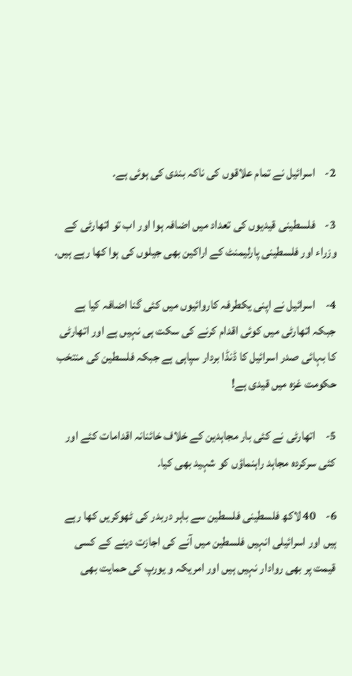2-    اسرائیل نے تمام علاقوں کی ناکہ بندی کی ہوئی ہے.

3-    فلسطینی قیدیوں کی تعداد میں اضافہ ہوا اور اب تو اتھارٹی کے وزراء اور فلسطینی پارلیمنٹ کے اراکین بھی جیلوں کی ہوا کھا رہے ہیں.

4-    اسرائیل نے اپنی یکطرفہ کاروائیوں میں کئی گنا اضافہ کیا ہے جبکہ اتھارٹی میں کوئی اقدام کرنے کی سکت ہی نہیں ہے اور اتھارٹی کا بہائی صدر اسرائیل کا ڈنڈا بردار سپاہی ہے جبکہ فلسطین کی منتخب حکومت غزہ میں قیدی ہے!

5-    اتھارٹی نے کئی بار مجاہدین کے خلاف خائنانہ اقدامات کئے اور کئی سرکردہ مجاہد راہنماؤں کو شہید بھی کیا.

6-    40 لاکھ فلسطینی فلسطین سے باہر دربدر کی ٹھوکریں کھا رہے ہیں اور اسرائیلی انہیں فلسطین میں آنے کی اجازت دینے کے کسی قیمت پر بھی روادار نہیں ہیں اور امریکہ و یورپ کی حمایت بھی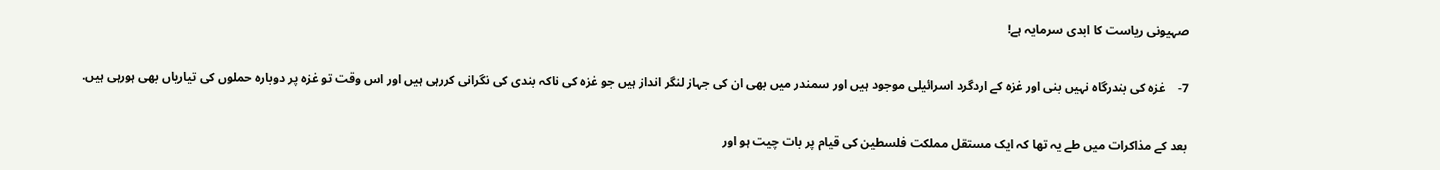صہیونی ریاست کا ابدی سرمایہ ہے!

7-    غزہ کی بندرگاہ نہیں بنی اور غزہ کے اردگرد اسرائیلی موجود ہیں اور سمندر میں بھی ان کی جہاز لنگر انداز ہیں جو غزہ کی ناکہ بندی کی نگرانی کررہی ہیں اور اس وقت تو غزہ پر دوبارہ حملوں کی تیاریاں بھی ہورہی ہیں.

بعد کے مذاکرات میں طے یہ تھا کہ ایک مستقل مملکت فلسطین کی قیام پر بات چیت ہو اور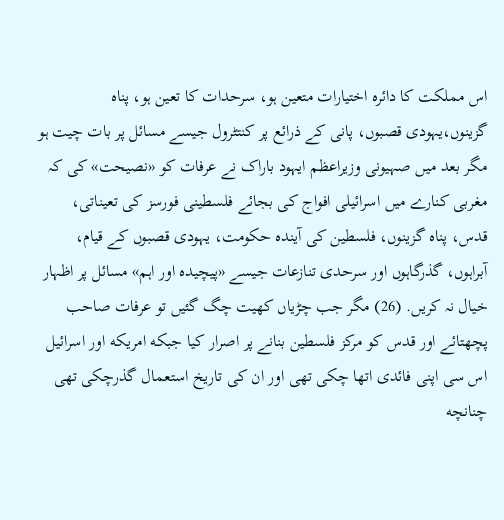اس مملکت کا دائرہ اختیارات متعین ہو، سرحدات کا تعین ہو، پناہ گزینوں،یہودی قصبوں، پانی کے ذرائع پر کنتٹرول جیسے مسائل پر بات چیت ہو مگر بعد میں صہیونی وزیراعظم ایہود باراک نے عرفات کو «نصیحت» کی کہ مغربی کنارے میں اسرائیلی افواج کی بجائے فلسطینی فورسز کی تعیناتی، قدس، پناہ گزینوں، فلسطین کی آیندہ حکومت، یہودی قصبوں کے قیام، آبراہوں، گذرگاہوں اور سرحدی تنازعات جیسے «پیچیدہ اور اہم» مسائل پر اظہار خیال نہ کریں. (26) مگر جب چڑیاں کھیت چگ گئیں تو عرفات صاحب پچھتائے اور قدس کو مرکز فلسطین بنانے پر اصرار کیا جبکه امریکه اور اسرائیل اس سی اپنی فائدی اتها چکی تهی اور ان کی تاریخ استعمال گذرچکی تهی چنانچه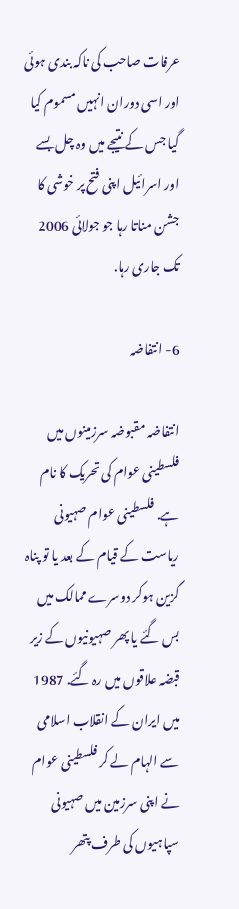عرفات صاحب کی ناکہ بندی ہوئی اور اسی دوران انہیں مسموم کیا گیا جس کے نتیجے میں وہ چل بسے اور اسرائیل اپنی فتح پر خوشی کا جشن مناتا رہا جو جولائی 2006 تک جاری رہا.

6- انتفاضہ

انتفاضہ مقبوضہ سرزمینوں میں فلسطینی عوام کی تحریک کا نام ہے. فلسطینی عوام صہیونی ریاست کے قیام کے بعد یا تو پناہ گزین ہوکر دوسرے ممالک میں بس گئے یا پھر صہیونیوں کے زیر قبضہ علاقوں میں رہ گئے. 1987 میں ایران کے انقلاب اسلامی سے الہام لے کر فلسطینی عوام نے اپنی سرزمین میں صہیونی سپاہیوں کی طرف پتھر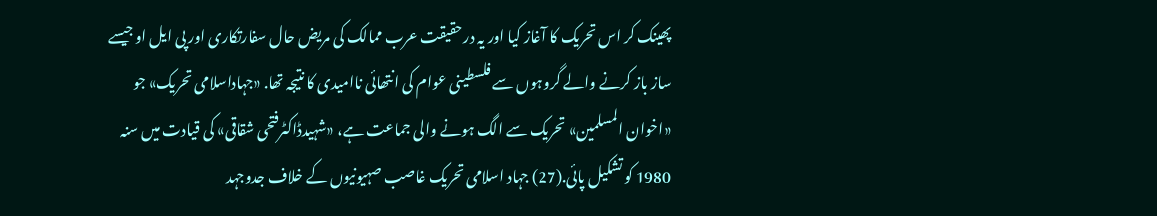پھینک کر اس تحریک کا آغاز کیا اور یہ درحقیقت عرب ممالک کی مریض حال سفارتکاری اور پی ایل او جیسے ساز باز کرنے والے گروہوں سے فلسطینی عوام کی انتھائی ناامیدی کا نتیجہ تھا. «جہاداسلامی تحریک» جو «اخوان المسلمین» تحریک سے الگ ہونے والی جماعت ہے، «شہیدڈاکٹرفتحی شقاقی» کی قیادت میں سنہ 1980 کو تشکیل پائی.(27) جہاد اسلامی تحریک غاصب صہیونیوں کے خلاف جدوجہد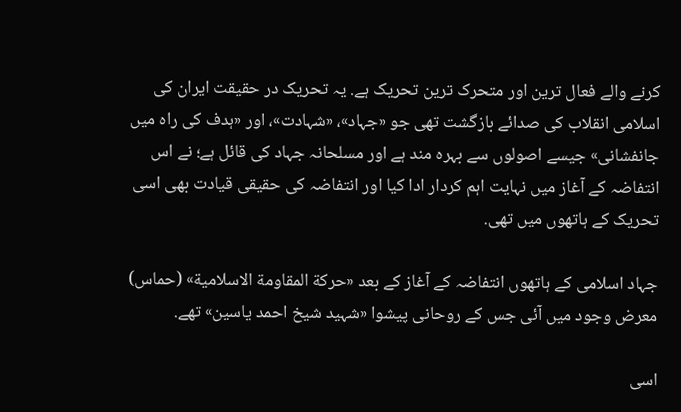کرنے والے فعال ترین اور متحرک ترین تحریک ہے. یہ تحریک در حقیقت ایران کی اسلامی انقلاب کی صدائے بازگشت تھی جو «جہاد»، «شہادت»، اور «ہدف کی راہ میں جانفشانی» جیسے اصولوں سے بہرہ مند ہے اور مسلحانہ جہاد کی قائل ہے؛ نے اس انتفاضہ کے آغاز میں نہایت اہم کردار ادا کیا اور انتفاضہ کی حقیقی قیادت بھی اسی تحریک کے ہاتھوں میں تھی.

جہاد اسلامی کے ہاتھوں انتفاضہ کے آغاز کے بعد «حرکة المقاومة الاسلامیة» (حماس) معرض وجود میں آئی جس کے روحانی پیشوا «شہید شیخ احمد یاسین» تھے.

اسی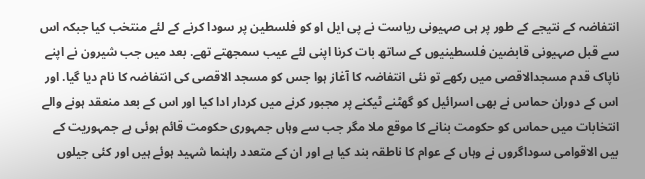انتفاضہ کے نتیجے کے طور پر ہی صہیونی ریاست نے پی ایل او کو فلسطین پر سودا کرنے کے لئے منتخب کیا جبکہ اس سے قبل صہیونی قابضین فلسطینیوں کے ساتھ بات کرنا اپنی لئے عیب سمجھتے تھے. بعد میں جب شیرون نے اپنے ناپاک قدم مسجدالاقصی میں رکھے تو نئی انتفاضہ کا آغاز ہوا جس کو مسجد الاقصی کی انتفاضہ کا نام دیا گیا. اور اس کے دوران حماس نے بھی اسرائیل کو گھٹنے ٹیکنے پر مجبور کرنے میں کردار ادا کیا اور اس کے بعد منعقد ہونے والے انتخابات میں حماس کو حکومت بنانے کا موقع ملا مگر جب سے وہاں جمہوری حکومت قائم ہوئی ہے جمہوریت کے بیں الاقوامی سوداگروں نے وہاں کے عوام کا ناطقہ بند کیا ہے اور ان کے متعدد راہنما شہید ہوئے ہیں اور کئی جیلوں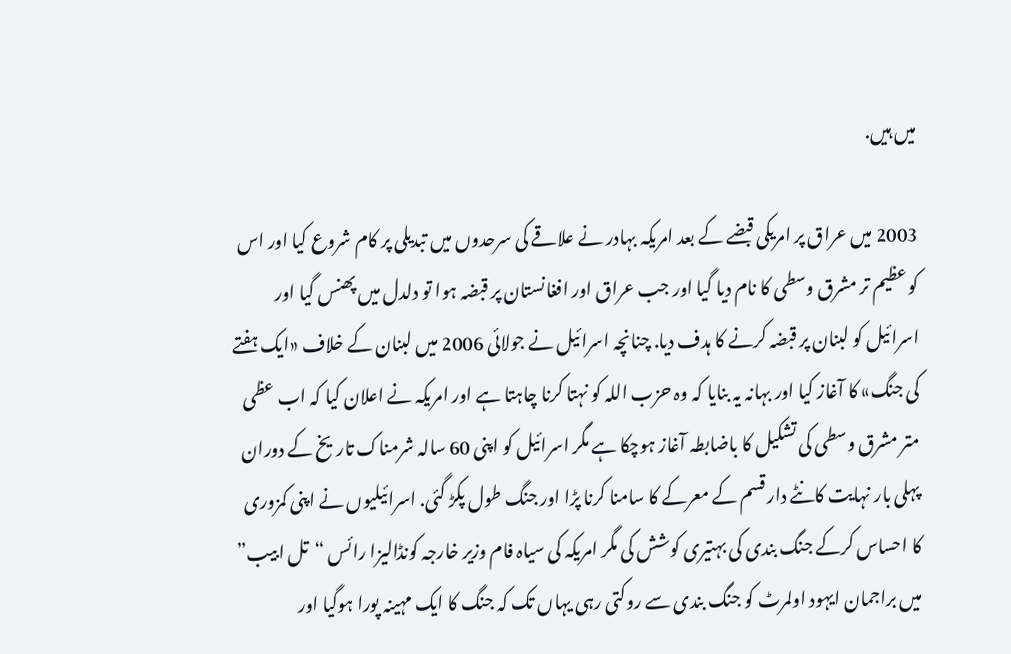میں ہیں.

2003 میں عراق پر امریکی قبضے کے بعد امریکہ بہادر نے علاقے کی سرحدوں میں تبدیلی پر کام شروع کیا اور اس کو عظیم تر مشرق وسطی کا نام دیا گیا اور جب عراق اور افغانستان پر قبضہ ہوا تو دلدل میں پھنس گیا اور اسرائیل کو لبنان پر قبضہ کرنے کا ہدف دیا. چنانچہ اسرائیل نے جولائی 2006 میں لبنان کے خلاف «ایک ہفتے کی جنگ» کا آغاز کیا اور بہانہ یہ بنایا کہ وہ حزب اللہ کو نہتا کرنا چاہتا ہے اور امریکہ نے اعلان کیا کہ اب عظی متر مشرق وسطی کی تشکیل کا باضابطہ آغاز ہوچکا ہے مگر اسرائیل کو اپنی 60 سالہ شرمناک تاریخ کے دوران پہلی بار نہایت کانٹے دار قسم کے معرکے کا سامنا کرنا پڑا اور جنگ طول پکڑ گئی. اسرائیلیوں نے اپنی کمزوری کا احساس کرکے جنگ بندی کی بہتیری کوشش کی مگر امریکہ کی سیاہ فام وزیر خارجہ کونڈالیزا رائس “تل ابیب” میں براجمان ایہود اولمرٹ کو جنگ بندی سے روکتی رہی یہاں تک کہ جنگ کا ایک مہینہ پورا ہوگیا اور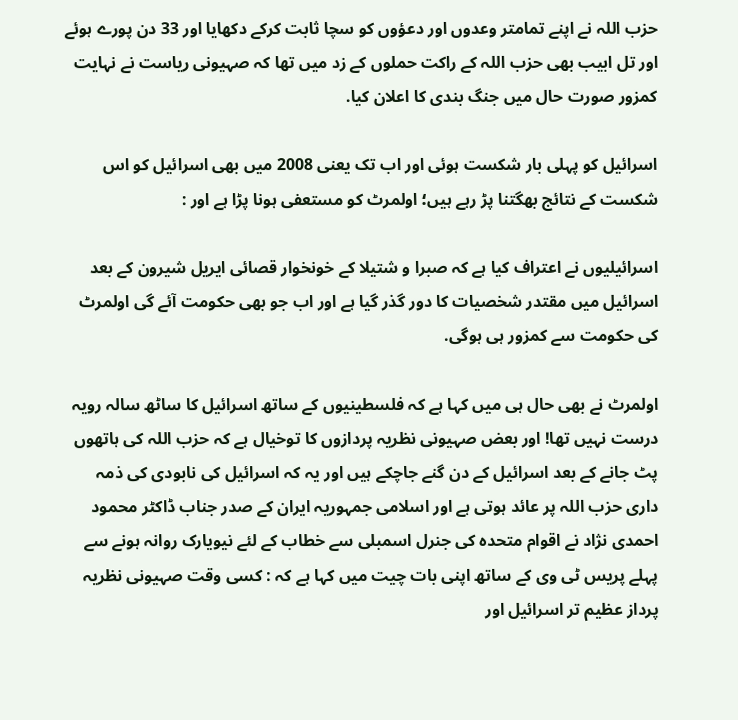حزب اللہ نے اپنے تمامتر وعدوں اور دعؤوں کو سچا ثابت کرکے دکھایا اور 33 دن پورے ہوئے اور تل ابیب بھی حزب اللہ کے راکت حملوں کے زد میں تھا کہ صہیونی ریاست نے نہایت کمزور صورت حال میں جنگ بندی کا اعلان کیا.

اسرائیل کو پہلی بار شکست ہوئی اور اب تک یعنی 2008 میں بھی اسرائیل کو اس شکست کے نتائج بھگتنا پڑ رہے ہیں؛ اولمرٹ کو مستعفی ہونا پڑا ہے اور :

اسرائیلیوں نے اعتراف کیا ہے کہ صبرا و شتیلا کے خونخوار قصائی ایریل شیرون کے بعد اسرائیل میں مقتدر شخصیات کا دور گذر گیا ہے اور اب جو بھی حکومت آئے گی اولمرٹ کی حکومت سے کمزور ہی ہوگی.

اولمرٹ نے بھی حال ہی میں کہا ہے کہ فلسطینیوں کے ساتھ اسرائیل کا ساٹھ سالہ رویہ درست نہیں تھا! اور بعض صہیونی نظریہ پردازوں کا توخیال ہے کہ حزب اللہ کی ہاتھوں پٹ جانے کے بعد اسرائیل کے دن گنے جاچکے ہیں اور یہ کہ اسرائیل کی نابودی کی ذمہ داری حزب اللہ پر عائد ہوتی ہے اور اسلامی جمہوریہ ایران کے صدر جناب ڈاکٹر محمود احمدی نژاد نے اقوام متحدہ کی جنرل اسمبلی سے خطاب کے لئے نیویارک روانہ ہونے سے پہلے پریس ٹی وی کے ساتھ اپنی بات چیت میں کہا ہے کہ : کسی وقت صہیونی نظریہ پرداز عظیم تر اسرائیل اور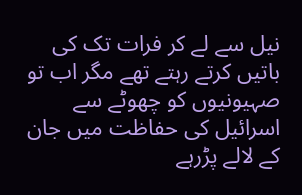نیل سے لے کر فرات تک کی باتیں کرتے رہتے تھے مگر اب تو صہیونیوں کو چھوٹے سے اسرائیل کی حفاظت میں جان کے لالے پڑرہے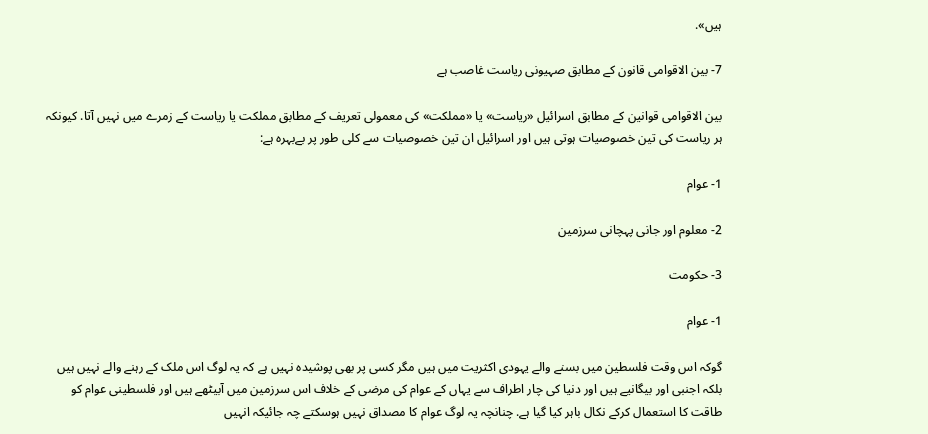ہیں».

7- بین الاقوامی قانون کے مطابق صہیونی ریاست غاصب ہے

بین الاقوامی قوانین کے مطابق اسرائیل «ریاست» یا «مملکت» کی معمولی تعریف کے مطابق مملکت یا ریاست کے زمرے میں نہیں آتا. کیونکہ ہر ریاست کی تین خصوصیات ہوتی ہیں اور اسرائیل ان تین خصوصیات سے کلی طور پر بےبہرہ ہے:

1- عوام

2- معلوم اور جانی پہچانی سرزمین

3- حکومت

1- عوام

گوکہ اس وقت فلسطین میں بسنے والے یہودی اکثریت میں ہیں مگر کسی پر بھی پوشیدہ نہیں ہے کہ یہ لوگ اس ملک کے رہنے والے نہیں ہیں بلکہ اجنبی اور بیگانیے ہیں اور دنیا کی چار اطراف سے یہاں کے عوام کی مرضی کے خلاف اس سرزمین میں آبیٹھے ہیں اور فلسطینی عوام کو طاقت کا استعمال کرکے نکال باہر کیا گیا ہے. چنانچہ یہ لوگ عوام کا مصداق نہیں ہوسکتے چہ جائیکہ انہیں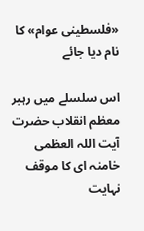«فلسطینی عوام» کا نام دیا جائے

اس سلسلے میں رہبر معظم انقلاب حضرت آیت اللہ العظمی خامنہ ای کا موقف نہایت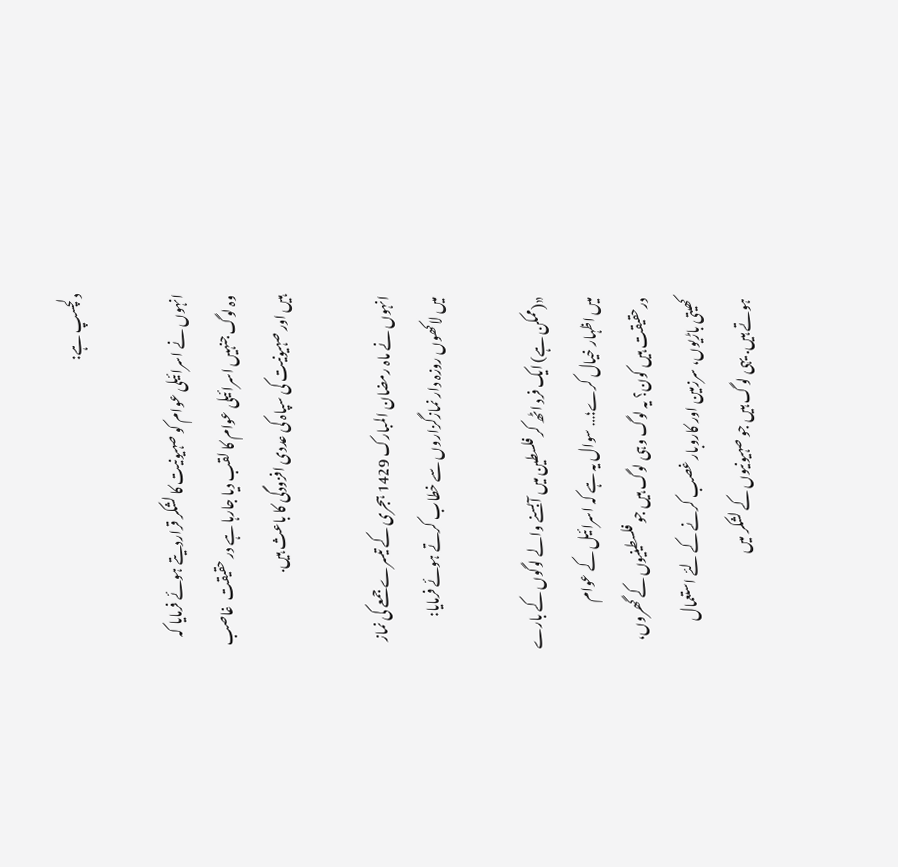دلچسپ ہے:

انہوں نے اسرائیلی عوام کو صہیونیت کا لشکر قراردیتے ہوئے فرمایا کہ وہ لوگ جنہیں اسرائیلی عوام کا لقب دیا جارہا ہے در حقیقت  غاصب ہیں اور صہیونیت کی سپاہ کی عددی افزودگی کا باعث ہیں.

انہوں نے ماہ رمضان المبارک 1429 ہجری کے تیسرے جمعے کی نماز میں لاکھوں روزہ دار نمازگزاروں سے خطاب کرتے ہوئے فرمایا:

«(ممکن ہے) ایک فرد اٹھ کر فلسطین میں آبسنے والے لوگوں کے بارے میں اظہار خیال کرے؛… سوال یہ ہے کہ اسرائیل کے عوام درحقیقت ہیں کون؟ یہ لوگ وہی لوگ ہیں جو فلسطینیوں کے گھروں، کھیتی باڑیوں، سرزمین اور کاروبار غصب کرنے کے لئے استعمال ہوتے ہیں. یہی لوگ ہیں جو صہیونیوں کے لشکر میں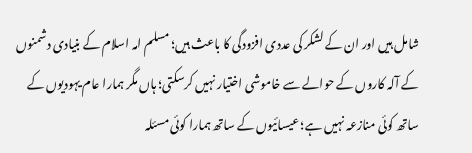شامل ہیں اور ان کے لشکر کی عددی افزودگی کا باعث ہیں؛ مسلم امہ اسلام کے بنیادی دشمنوں کے آلہ کاروں کے حوالے سے خاموشی اختیار نہیں کرسکتی؛ ہاں مگر ہمارا عام یہودیوں کے ساتھ کوئی منازعہ نہیں ہے؛ عیسائیوں کے ساتھ ہمارا کوئی مسئلہ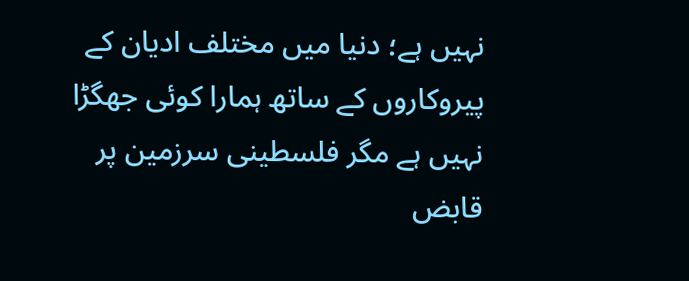نہیں ہے؛ دنیا میں مختلف ادیان کے پیروکاروں کے ساتھ ہمارا کوئی جھگڑا نہیں ہے مگر فلسطینی سرزمین پر قابض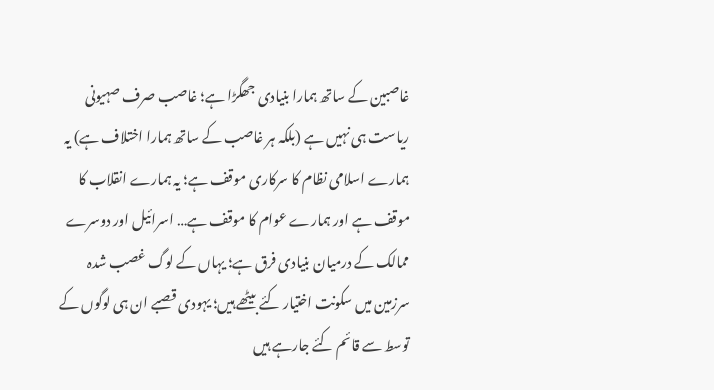غاصبین کے ساتھ ہمارا بنیادی جھگڑا ہے؛ غاصب صرف صہیونی ریاست ہی نہیں ہے (بلکہ ہر غاصب کے ساتھ ہمارا اختلاف ہے) یہ ہمارے اسلامی نظام کا سرکاری موقف ہے؛ یہ ہمارے انقلاب کا موقف ہے اور ہمارے عوام کا موقف ہے… اسرائیل اور دوسرے ممالک کے درمیان بنیادی فرق ہے؛ یہاں کے لوگ غصب شدہ سرزمین میں سکونت اختیار کئے بیٹھے ہیں؛ یہودی قصبے ان ہی لوگوں کے توسط سے قائم کئے جارہے ہیں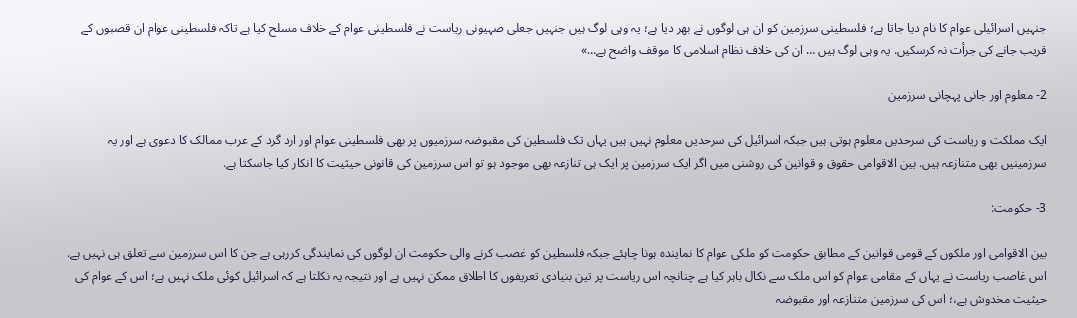جنہیں اسرائیلی عوام کا نام دیا جاتا ہے؛ فلسطینی سرزمین کو ان ہی لوگوں نے بھر دیا ہے؛ یہ وہی لوگ ہیں جنہیں جعلی صہیونی ریاست نے فلسطینی عوام کے خلاف مسلح کیا ہے تاکہ فلسطینی عوام ان قصبوں کے قریب جانے کی جرأت نہ کرسکیں. یہ وہی لوگ ہیں … ان کی خلاف نظام اسلامی کا موقف واضح ہے…»

2- معلوم اور جانی پہچانی سرزمین

ایک مملکت و ریاست کی سرحدیں معلوم ہوتی ہیں جبکہ اسرائیل کی سرحدیں معلوم نہیں ہیں یہاں تک فلسطین کی مقبوضہ سرزمیوں پر بھی فلسطینی عوام اور ارد گرد کے عرب ممالک کا دعوی ہے اور یہ سرزمینیں بھی متنازعہ ہیں. بین الاقوامی حقوق و قوانین کی روشنی میں اگر ایک سرزمین پر ایک ہی تنازعہ بھی موجود ہو تو اس سرزمین کی قانونی حیثیت کا انکار کیا جاسکتا ہے.

3- حکومت:

بین الاقوامی اور ملکوں کے قومی قوانین کے مطابق حکومت کو ملکی عوام کا نمایندہ ہونا چاہئے جبکہ فلسطین کو غصب کرنے والی حکومت ان لوگوں کی نمایندگی کررہی ہے جن کا اس سرزمین سے تعلق ہی نہیں ہے. اس غاصب ریاست نے یہاں کے مقامی عوام کو اس ملک سے نکال باہر کیا ہے چنانچہ اس ریاست پر تین بنیادی تعریفوں کا اطلاق ممکن نہیں ہے اور نتیجہ یہ نکلتا ہے کہ اسرائیل کوئی ملک نہیں ہے؛ اس کے عوام کی حیثیت مخدوش ہے،؛ اس کی سرزمین متنازعہ اور مقبوضہ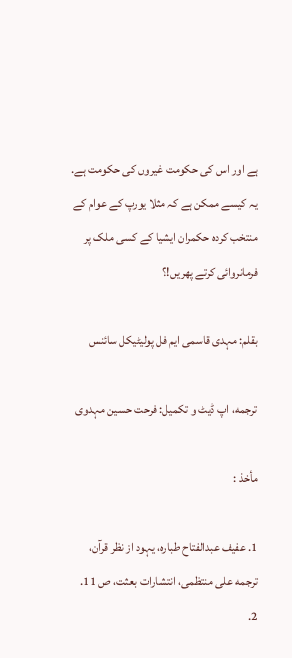ہے اور اس کی حکومت غیروں کی حکومت ہے. یہ کیسے ممکن ہے کہ مثلا یورپ کے عوام کے منتخب کردہ حکمران ایشیا کے کسی ملک پر فرمانروائی کرتے پھریں!؟

بقلم: مہدى قاسمى ایم فل پولیٹیکل سائنس

ترجمه، اپ ڈیٹ و تکمیل: فرحت حسین مہدوی

مأخذ :

1. عفيف عبدالفتاح طباره، یہود از نظر قرآن، ترجمه على منتظمى، انتشارات بعثت، ص 11.
2.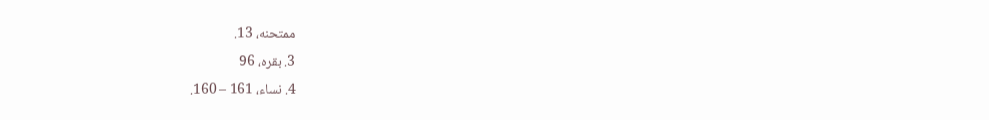ممتحنه، 13.
3. بقره، 96
4. نساء، 161 – 160.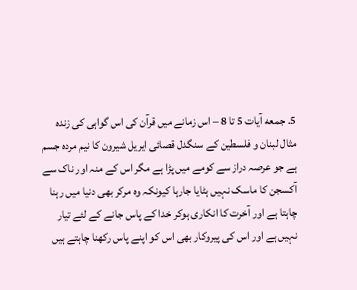5. جمعه آیات 5 تا 8 – اس زمانے میں قرآن کی اس گواہی کی زندہ مثال لبنان و فلسطین کے سنگدل قصائی ایریل شیرون کا نیم مرده جسم ہے جو عرصہ دراز سے کومے میں پڑا ہے مگر اس کے منہ اور ناک سے آکسجن کا ماسک نہیں ہٹایا جارہا کیونکہ وہ مرکر بھی دنیا میں رہنا چاہتا ہے اور آخرت کا انکاری ہوکر خدا کے پاس جانے کے لئے تیار نہیں ہے اور اس کی پیروکار بھی اس کو اپنے پاس رکھنا چاہتے ہیں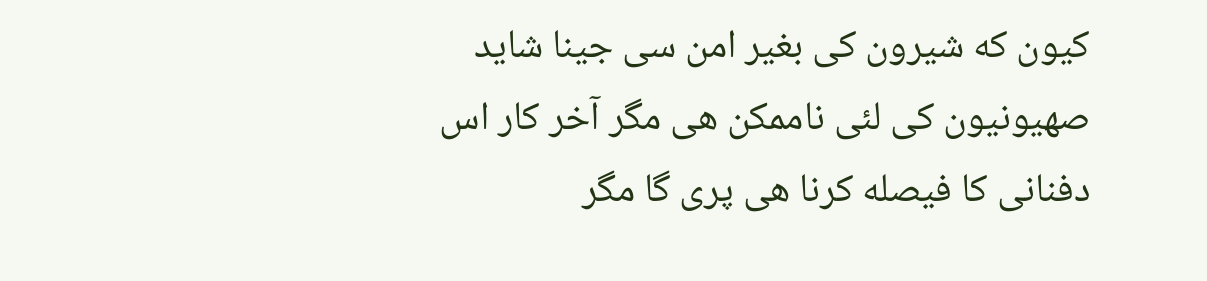کیون که شیرون کی بغیر امن سی جینا شاید صهیونیون کی لئی ناممکن هی مگر آخر کار اس دفنانی کا فیصله کرنا هی پری گا مگر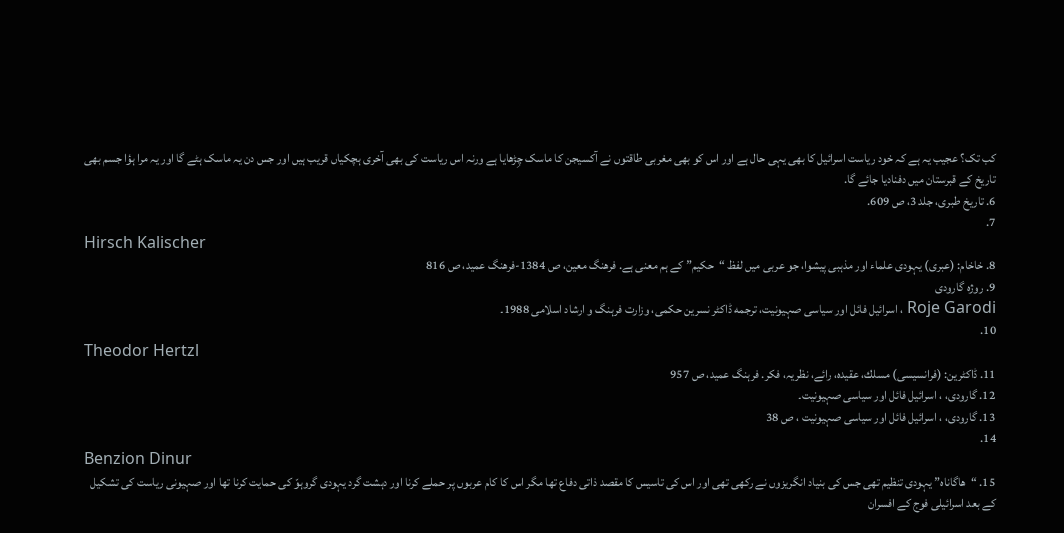کب تک؟ عجیب یہ ہے کہ خود ریاست اسرائیل کا بھی یہی حال ہے اور اس کو بھی مغربی طاقتوں نے آکسیجن کا ماسک چِڑھایا ہے ورنہ اس ریاست کی بھی آخری ہچکیاں قریب ہیں اور جس دن یہ ماسک ہٹے گا اور یہ مرا ہؤا جسم بهی تاریخ کے قبرستان میں دفنادیا جائے گا.
6. تاريخ طبرى، جلد 3، ص 609.
7.
Hirsch Kalischer
8. خاخام: (عبرى) یہودی علماء اور مذہبى پيشوا، جو عربی میں لفظ “حكيم” کے ہم معنی ہے. فرهنگ معين، ص 1384-فرهنگ عميد، ص 816
9. روژه گارودى
Roje Garodi ، اسرائیل فائل اور سیاسی صہیونیت، ترجمه ڈاكٹر نسرين حكمى، وزارت فرہنگ و ارشاد اسلامى 1988۔
10.
Theodor Hertzl
11. ڈاكٹرين: (فرانسیسی) مسلك، عقيده، رائے، نظريہ، فكر. فرہنگ عميد، ص 957
12. گارودى، ، اسرائیل فائل اور سیاسی صہیونیت۔
13. گارودى، ، اسرائیل فائل اور سیاسی صہیونیت ، ص 38
14.
Benzion Dinur
15. “هاگاناه” یہودى تنظیم تھی جس کی بنیاد انگریزوں نے رکھی تھی اور اس کی تاسیس کا مقصد ذاتی دفاع تھا مگر اس کا کام عربوں پر حملے کرنا اور دہشت گرد یہودی گروہوّ کی حمایت کرنا تھا اور صہیونی ریاست کی تشکیل کے بعد اسرائیلی فوج کے افسران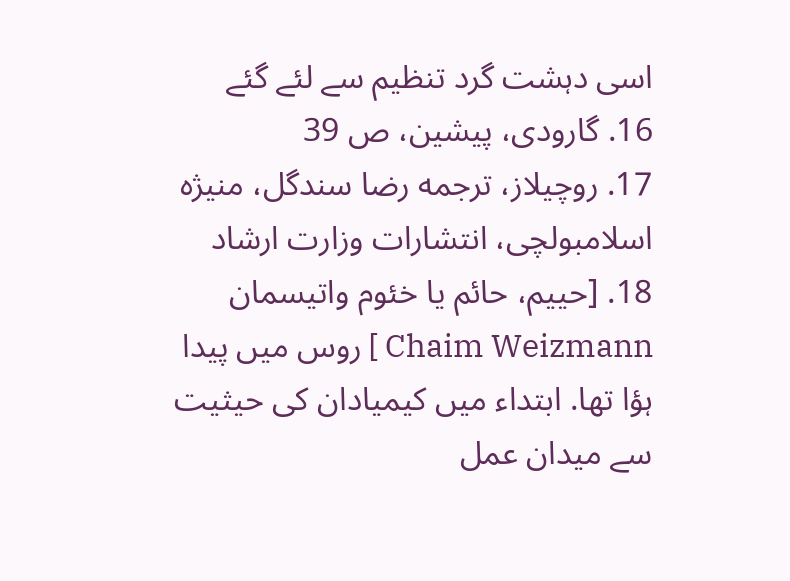اسی دہشت گرد تنظیم سے لئے گئے
16. گارودى، پيشين، ص 39
17. روچيلاز، ترجمه رضا سندگل، منيژه اسلامبولچى، انتشارات وزارت ارشاد
18. [حييم، حائم يا خئوم واتيسمان
Chaim Weizmann ] روس میں پیدا ہؤا تھا. ابتداء میں کیمیادان کی حیثیت سے میدان عمل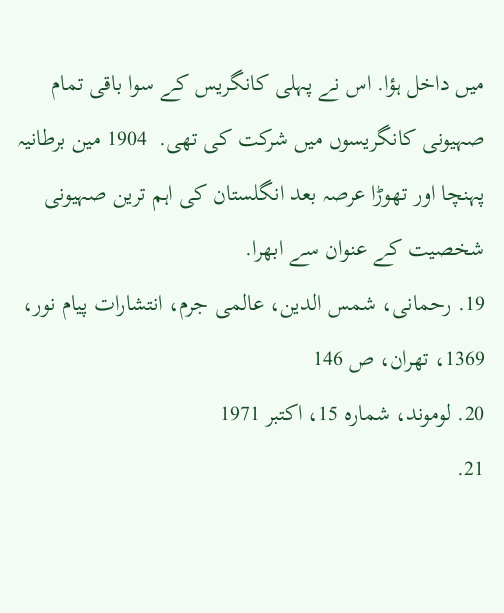میں داخل ہؤا. اس نے پہلی کانگریس کے سوا باقی تمام صہیونی کانگریسوں میں شرکت کی تھی.  1904 مین برطانیہ پہنچا اور تھوڑا عرصہ بعد انگلستان کی اہم ترین صہیونی شخصیت کے عنوان سے ابھرا.
19. رحمانى، شمس الدين، عالمی جرم، انتشارات پيام نور، 1369، تهران، ص 146
20. لوموند، شماره 15، اكتبر 1971
21.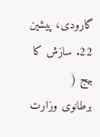گارودى، پيشين
22. سازش کا بیج (
برطانوی وزارت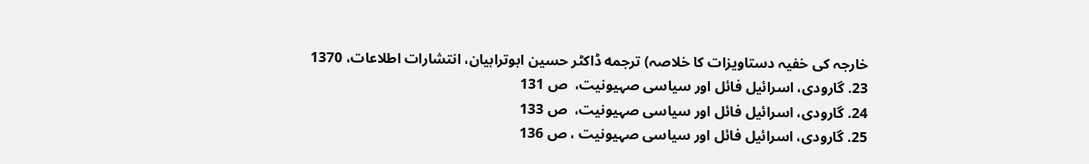خارجہ کی خفیہ دستاویزات کا خلاصہ) ترجمه ڈاكٹر حسين ابوترابيان، انتشارات اطلاعات، 1370
23. گارودى، اسرائیل فائل اور سیاسی صہیونیت،  ص 131
24. گارودى، اسرائیل فائل اور سیاسی صہیونیت،  ص 133
25. گارودى، اسرائیل فائل اور سیاسی صہیونیت ، ص 136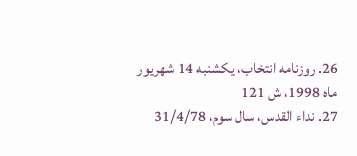26. روزنامه انتخاب، يكشنبه 14 شهريور ماه 1998، ش 121
27. نداء القدس، سال سوم، 31/4/78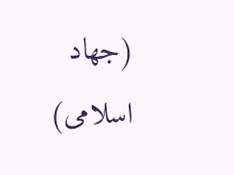(جهاد اسلامى)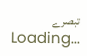تبصرے
Loading...